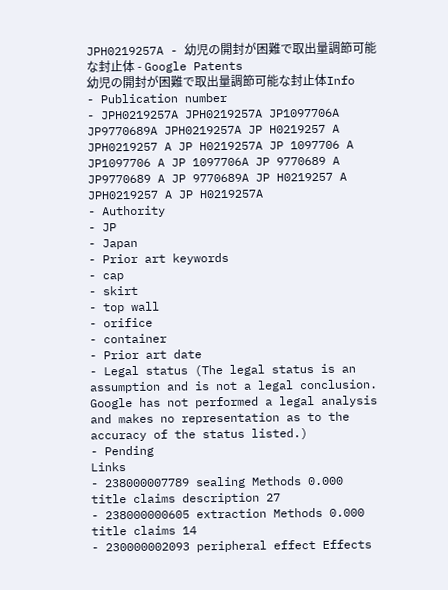JPH0219257A - 幼児の開封が困難で取出量調節可能な封止体 - Google Patents
幼児の開封が困難で取出量調節可能な封止体Info
- Publication number
- JPH0219257A JPH0219257A JP1097706A JP9770689A JPH0219257A JP H0219257 A JPH0219257 A JP H0219257A JP 1097706 A JP1097706 A JP 1097706A JP 9770689 A JP9770689 A JP 9770689A JP H0219257 A JPH0219257 A JP H0219257A
- Authority
- JP
- Japan
- Prior art keywords
- cap
- skirt
- top wall
- orifice
- container
- Prior art date
- Legal status (The legal status is an assumption and is not a legal conclusion. Google has not performed a legal analysis and makes no representation as to the accuracy of the status listed.)
- Pending
Links
- 238000007789 sealing Methods 0.000 title claims description 27
- 238000000605 extraction Methods 0.000 title claims 14
- 230000002093 peripheral effect Effects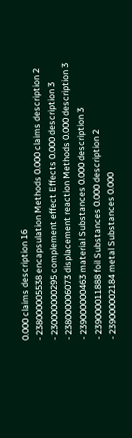0.000 claims description 16
- 238000005538 encapsulation Methods 0.000 claims description 2
- 230000000295 complement effect Effects 0.000 description 3
- 238000006073 displacement reaction Methods 0.000 description 3
- 239000000463 material Substances 0.000 description 3
- 239000011888 foil Substances 0.000 description 2
- 239000002184 metal Substances 0.000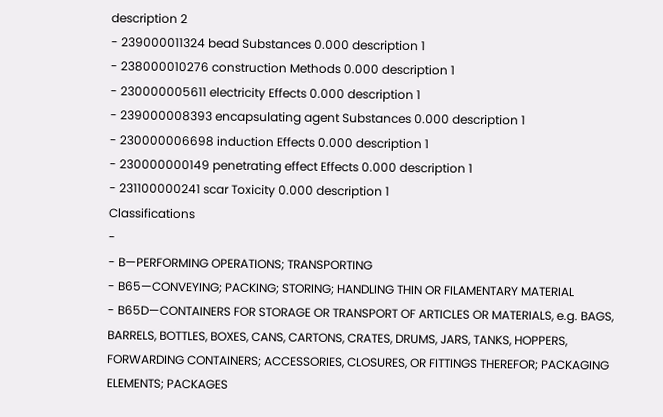description 2
- 239000011324 bead Substances 0.000 description 1
- 238000010276 construction Methods 0.000 description 1
- 230000005611 electricity Effects 0.000 description 1
- 239000008393 encapsulating agent Substances 0.000 description 1
- 230000006698 induction Effects 0.000 description 1
- 230000000149 penetrating effect Effects 0.000 description 1
- 231100000241 scar Toxicity 0.000 description 1
Classifications
-
- B—PERFORMING OPERATIONS; TRANSPORTING
- B65—CONVEYING; PACKING; STORING; HANDLING THIN OR FILAMENTARY MATERIAL
- B65D—CONTAINERS FOR STORAGE OR TRANSPORT OF ARTICLES OR MATERIALS, e.g. BAGS, BARRELS, BOTTLES, BOXES, CANS, CARTONS, CRATES, DRUMS, JARS, TANKS, HOPPERS, FORWARDING CONTAINERS; ACCESSORIES, CLOSURES, OR FITTINGS THEREFOR; PACKAGING ELEMENTS; PACKAGES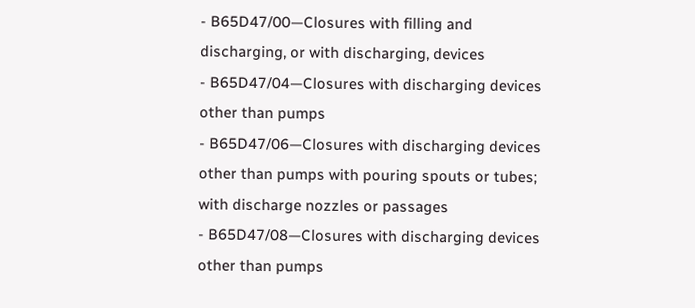- B65D47/00—Closures with filling and discharging, or with discharging, devices
- B65D47/04—Closures with discharging devices other than pumps
- B65D47/06—Closures with discharging devices other than pumps with pouring spouts or tubes; with discharge nozzles or passages
- B65D47/08—Closures with discharging devices other than pumps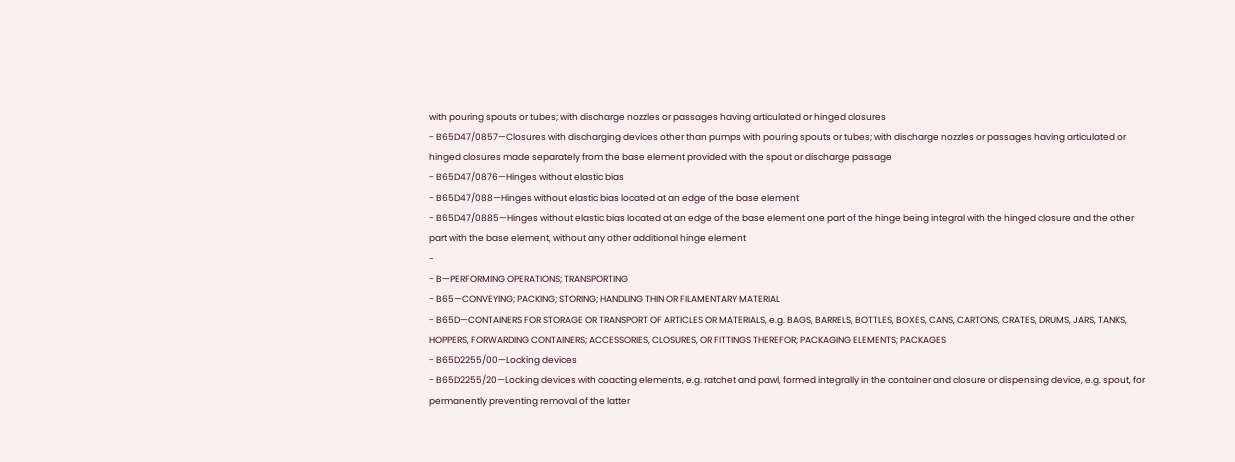with pouring spouts or tubes; with discharge nozzles or passages having articulated or hinged closures
- B65D47/0857—Closures with discharging devices other than pumps with pouring spouts or tubes; with discharge nozzles or passages having articulated or hinged closures made separately from the base element provided with the spout or discharge passage
- B65D47/0876—Hinges without elastic bias
- B65D47/088—Hinges without elastic bias located at an edge of the base element
- B65D47/0885—Hinges without elastic bias located at an edge of the base element one part of the hinge being integral with the hinged closure and the other part with the base element, without any other additional hinge element
-
- B—PERFORMING OPERATIONS; TRANSPORTING
- B65—CONVEYING; PACKING; STORING; HANDLING THIN OR FILAMENTARY MATERIAL
- B65D—CONTAINERS FOR STORAGE OR TRANSPORT OF ARTICLES OR MATERIALS, e.g. BAGS, BARRELS, BOTTLES, BOXES, CANS, CARTONS, CRATES, DRUMS, JARS, TANKS, HOPPERS, FORWARDING CONTAINERS; ACCESSORIES, CLOSURES, OR FITTINGS THEREFOR; PACKAGING ELEMENTS; PACKAGES
- B65D2255/00—Locking devices
- B65D2255/20—Locking devices with coacting elements, e.g. ratchet and pawl, formed integrally in the container and closure or dispensing device, e.g. spout, for permanently preventing removal of the latter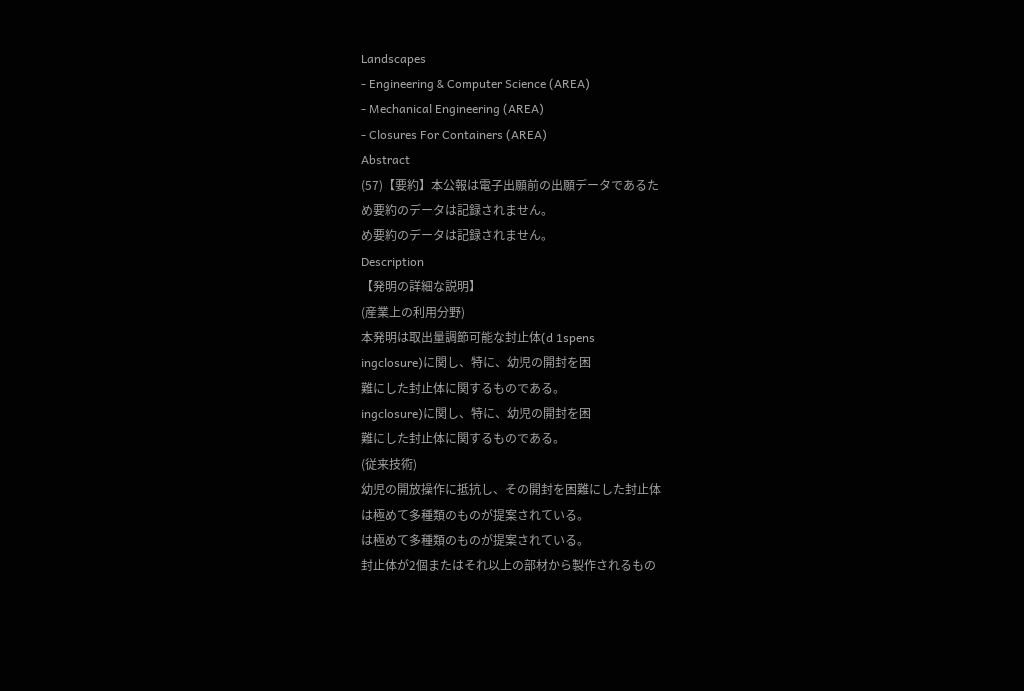Landscapes
- Engineering & Computer Science (AREA)
- Mechanical Engineering (AREA)
- Closures For Containers (AREA)
Abstract
(57)【要約】本公報は電子出願前の出願データであるた
め要約のデータは記録されません。
め要約のデータは記録されません。
Description
【発明の詳細な説明】
(産業上の利用分野)
本発明は取出量調節可能な封止体(d 1spens
ingclosure)に関し、特に、幼児の開封を困
難にした封止体に関するものである。
ingclosure)に関し、特に、幼児の開封を困
難にした封止体に関するものである。
(従来技術)
幼児の開放操作に抵抗し、その開封を困難にした封止体
は極めて多種類のものが提案されている。
は極めて多種類のものが提案されている。
封止体が2個またはそれ以上の部材から製作されるもの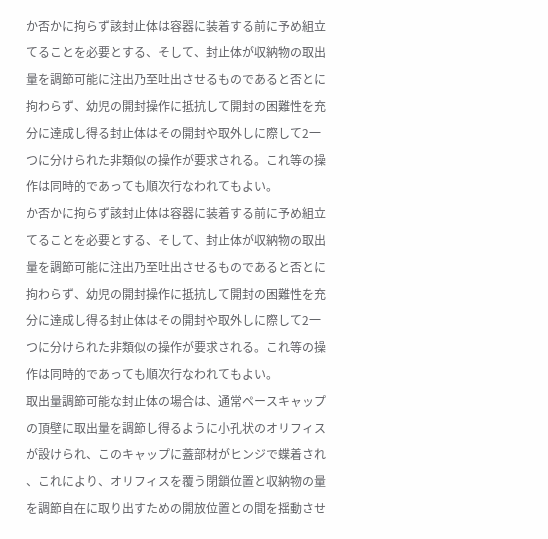か否かに拘らず該封止体は容器に装着する前に予め組立
てることを必要とする、そして、封止体が収納物の取出
量を調節可能に注出乃至吐出させるものであると否とに
拘わらず、幼児の開封操作に抵抗して開封の困難性を充
分に達成し得る封止体はその開封や取外しに際して2一
つに分けられた非類似の操作が要求される。これ等の操
作は同時的であっても順次行なわれてもよい。
か否かに拘らず該封止体は容器に装着する前に予め組立
てることを必要とする、そして、封止体が収納物の取出
量を調節可能に注出乃至吐出させるものであると否とに
拘わらず、幼児の開封操作に抵抗して開封の困難性を充
分に達成し得る封止体はその開封や取外しに際して2一
つに分けられた非類似の操作が要求される。これ等の操
作は同時的であっても順次行なわれてもよい。
取出量調節可能な封止体の場合は、通常ペースキャップ
の頂壁に取出量を調節し得るように小孔状のオリフィス
が設けられ、このキャップに蓋部材がヒンジで蝶着され
、これにより、オリフィスを覆う閉鎖位置と収納物の量
を調節自在に取り出すための開放位置との間を揺動させ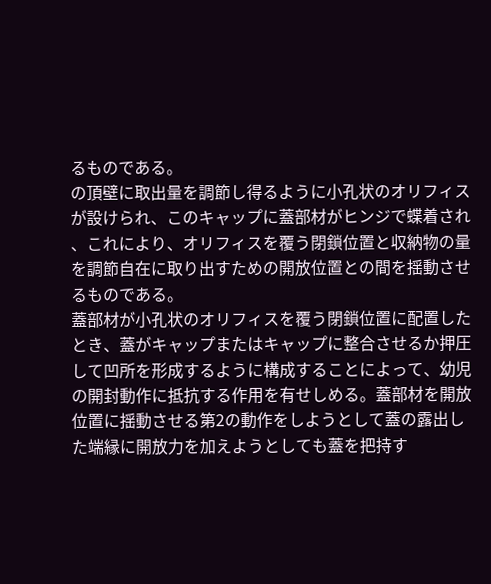るものである。
の頂壁に取出量を調節し得るように小孔状のオリフィス
が設けられ、このキャップに蓋部材がヒンジで蝶着され
、これにより、オリフィスを覆う閉鎖位置と収納物の量
を調節自在に取り出すための開放位置との間を揺動させ
るものである。
蓋部材が小孔状のオリフィスを覆う閉鎖位置に配置した
とき、蓋がキャップまたはキャップに整合させるか押圧
して凹所を形成するように構成することによって、幼児
の開封動作に抵抗する作用を有せしめる。蓋部材を開放
位置に揺動させる第2の動作をしようとして蓋の露出し
た端縁に開放力を加えようとしても蓋を把持す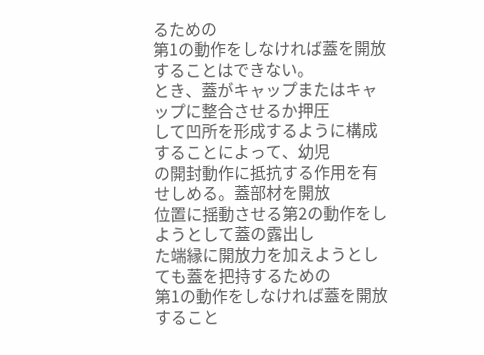るための
第1の動作をしなければ蓋を開放することはできない。
とき、蓋がキャップまたはキャップに整合させるか押圧
して凹所を形成するように構成することによって、幼児
の開封動作に抵抗する作用を有せしめる。蓋部材を開放
位置に揺動させる第2の動作をしようとして蓋の露出し
た端縁に開放力を加えようとしても蓋を把持するための
第1の動作をしなければ蓋を開放すること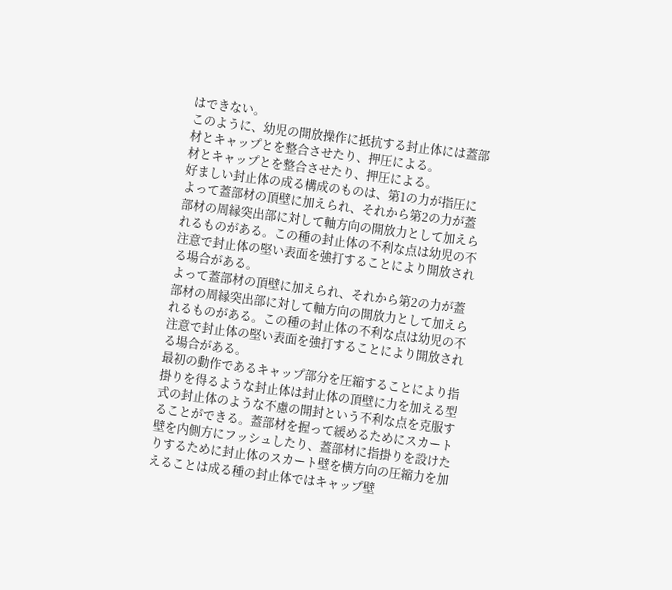はできない。
このように、幼児の開放操作に抵抗する封止体には蓋部
材とキャップとを整合させたり、押圧による。
材とキャップとを整合させたり、押圧による。
好ましい封止体の成る構成のものは、第1の力が指圧に
よって蓋部材の頂壁に加えられ、それから第2の力が蓋
部材の周縁突出部に対して軸方向の開放力として加えら
れるものがある。この種の封止体の不利な点は幼児の不
注意で封止体の堅い表面を強打することにより開放され
る場合がある。
よって蓋部材の頂壁に加えられ、それから第2の力が蓋
部材の周縁突出部に対して軸方向の開放力として加えら
れるものがある。この種の封止体の不利な点は幼児の不
注意で封止体の堅い表面を強打することにより開放され
る場合がある。
最初の動作であるキャップ部分を圧縮することにより指
掛りを得るような封止体は封止体の頂壁に力を加える型
式の封止体のような不慮の開封という不利な点を克服す
ることができる。蓋部材を握って緩めるためにスカート
壁を内側方にフッシュしたり、蓋部材に指掛りを設けた
りするために封止体のスカート壁を横方向の圧縮力を加
えることは成る種の封止体ではキャップ壁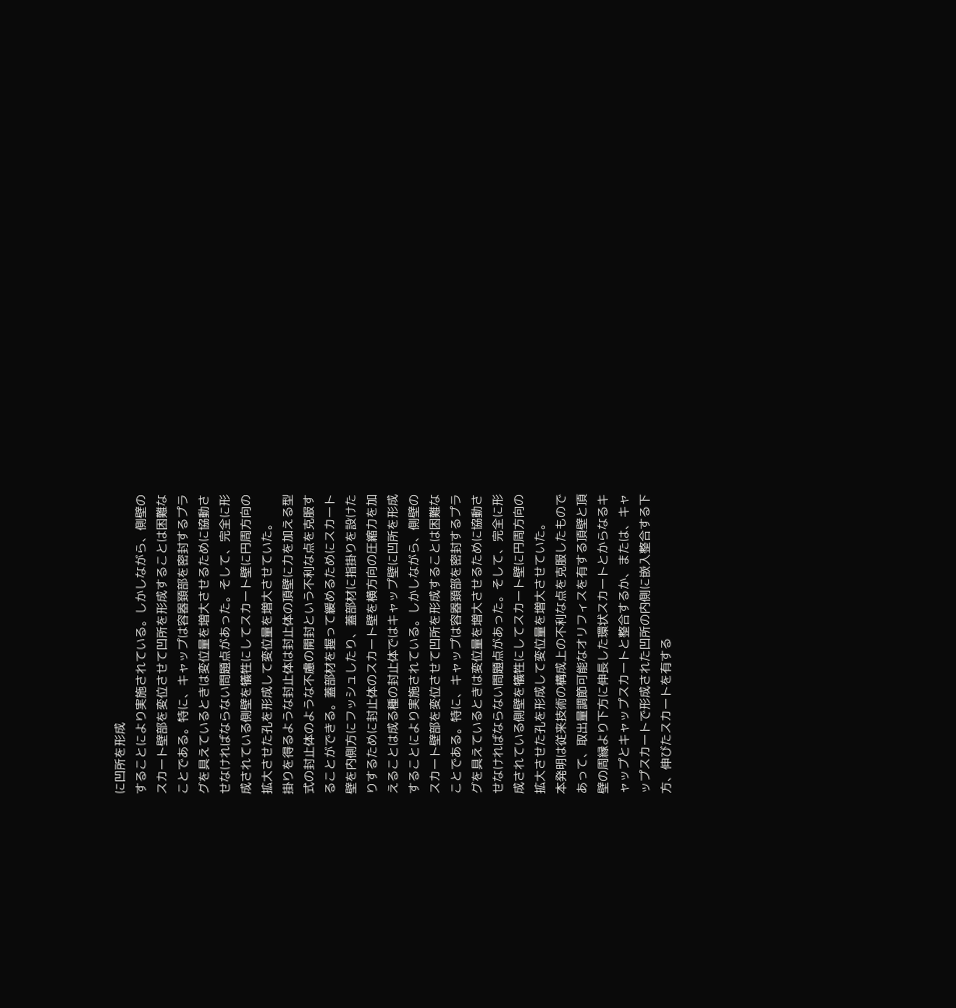に凹所を形成
することにより実施されている。しかしながら、側壁の
スカート壁部を変位させて凹所を形成することは困難な
ことである。特に、キャップは容器頚部を密封するプラ
グを具えているときは変位量を増大させるために協動さ
せなければならない問題点があった。そして、完全に形
成されている側壁を犠牲にしてスカート壁に円周方向の
拡大させた孔を形成して変位量を増大させていた。
掛りを得るような封止体は封止体の頂壁に力を加える型
式の封止体のような不慮の開封という不利な点を克服す
ることができる。蓋部材を握って緩めるためにスカート
壁を内側方にフッシュしたり、蓋部材に指掛りを設けた
りするために封止体のスカート壁を横方向の圧縮力を加
えることは成る種の封止体ではキャップ壁に凹所を形成
することにより実施されている。しかしながら、側壁の
スカート壁部を変位させて凹所を形成することは困難な
ことである。特に、キャップは容器頚部を密封するプラ
グを具えているときは変位量を増大させるために協動さ
せなければならない問題点があった。そして、完全に形
成されている側壁を犠牲にしてスカート壁に円周方向の
拡大させた孔を形成して変位量を増大させていた。
本発明は従来技術の構成上の不利な点を克服したもので
あって、取出量調節可能なオリフィスを有する頂壁と頂
壁の周縁より下方に伸長した環状スカートとからなるキ
ャップとキャップスカートと整合するか、または、キャ
ップスカートで形成された凹所の内側に嵌入整合する下
方、伸びたスカートを有する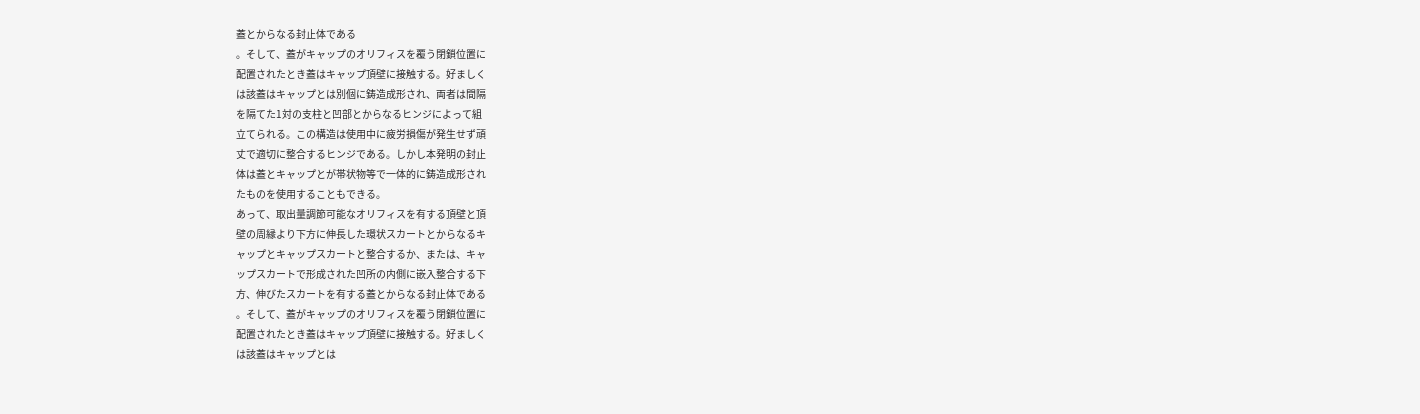蓋とからなる封止体である
。そして、蓋がキャップのオリフィスを覆う閉鎖位置に
配置されたとき蓋はキャップ頂壁に接触する。好ましく
は該蓋はキャップとは別個に鋳造成形され、両者は間隔
を隔てた1対の支柱と凹部とからなるヒンジによって組
立てられる。この構造は使用中に疲労損傷が発生せず頑
丈で適切に整合するヒンジである。しかし本発明の封止
体は蓋とキャップとが帯状物等で一体的に鋳造成形され
たものを使用することもできる。
あって、取出量調節可能なオリフィスを有する頂壁と頂
壁の周縁より下方に伸長した環状スカートとからなるキ
ャップとキャップスカートと整合するか、または、キャ
ップスカートで形成された凹所の内側に嵌入整合する下
方、伸びたスカートを有する蓋とからなる封止体である
。そして、蓋がキャップのオリフィスを覆う閉鎖位置に
配置されたとき蓋はキャップ頂壁に接触する。好ましく
は該蓋はキャップとは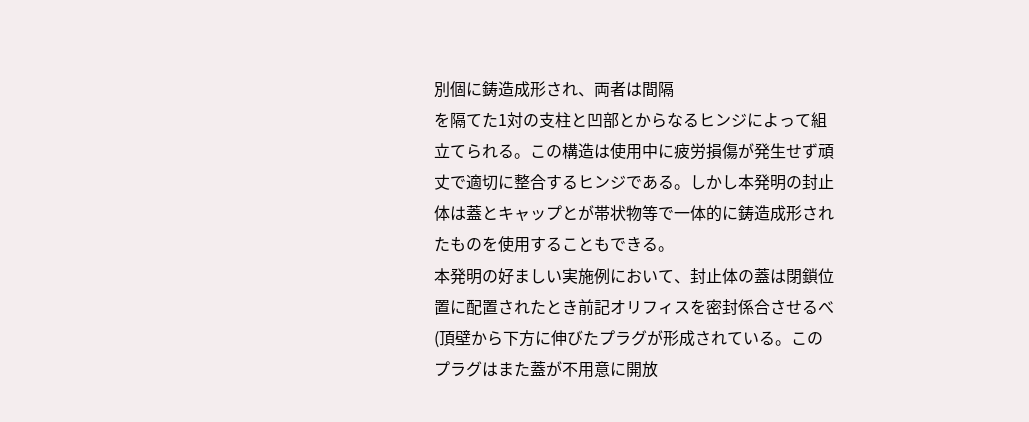別個に鋳造成形され、両者は間隔
を隔てた1対の支柱と凹部とからなるヒンジによって組
立てられる。この構造は使用中に疲労損傷が発生せず頑
丈で適切に整合するヒンジである。しかし本発明の封止
体は蓋とキャップとが帯状物等で一体的に鋳造成形され
たものを使用することもできる。
本発明の好ましい実施例において、封止体の蓋は閉鎖位
置に配置されたとき前記オリフィスを密封係合させるべ
(頂壁から下方に伸びたプラグが形成されている。この
プラグはまた蓋が不用意に開放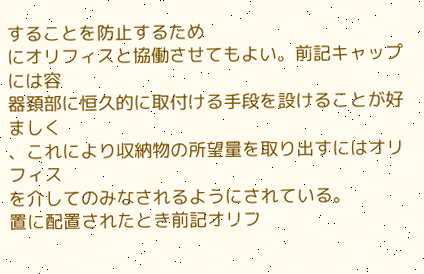することを防止するため
にオリフィスと協働させてもよい。前記キャップには容
器頚部に恒久的に取付ける手段を設けることが好ましく
、これにより収納物の所望量を取り出すにはオリフィス
を介してのみなされるようにされている。
置に配置されたとき前記オリフ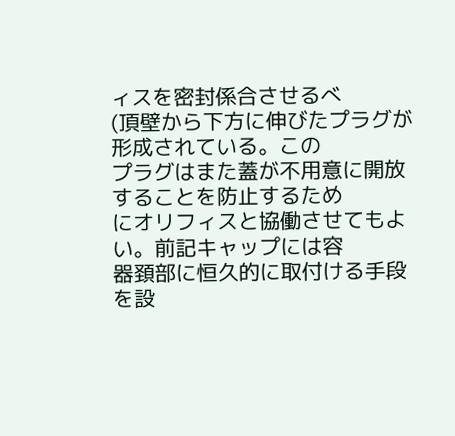ィスを密封係合させるべ
(頂壁から下方に伸びたプラグが形成されている。この
プラグはまた蓋が不用意に開放することを防止するため
にオリフィスと協働させてもよい。前記キャップには容
器頚部に恒久的に取付ける手段を設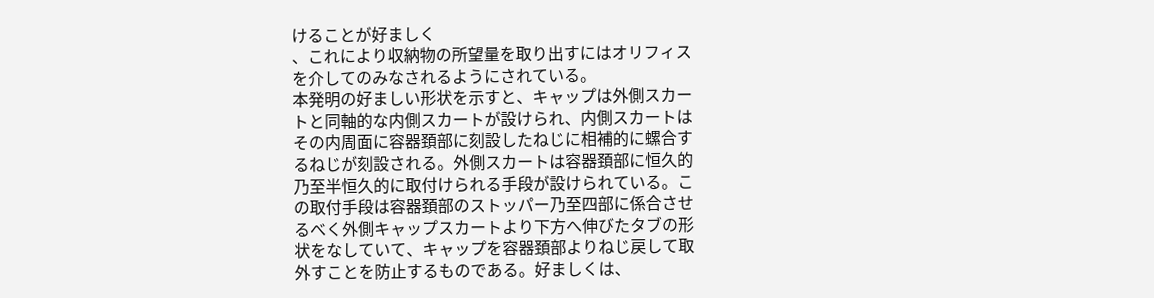けることが好ましく
、これにより収納物の所望量を取り出すにはオリフィス
を介してのみなされるようにされている。
本発明の好ましい形状を示すと、キャップは外側スカー
トと同軸的な内側スカートが設けられ、内側スカートは
その内周面に容器頚部に刻設したねじに相補的に螺合す
るねじが刻設される。外側スカートは容器頚部に恒久的
乃至半恒久的に取付けられる手段が設けられている。こ
の取付手段は容器頚部のストッパー乃至四部に係合させ
るべく外側キャップスカートより下方へ伸びたタブの形
状をなしていて、キャップを容器頚部よりねじ戻して取
外すことを防止するものである。好ましくは、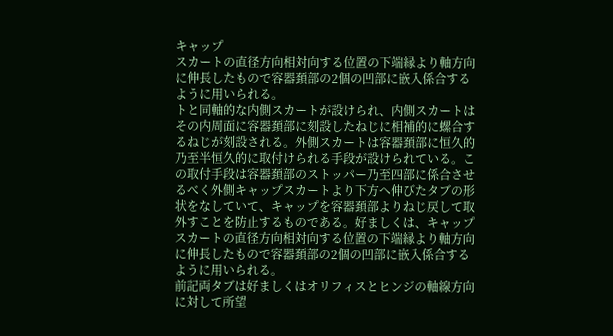キャップ
スカートの直径方向相対向する位置の下端縁より軸方向
に伸長したもので容器頚部の2個の凹部に嵌入係合する
ように用いられる。
トと同軸的な内側スカートが設けられ、内側スカートは
その内周面に容器頚部に刻設したねじに相補的に螺合す
るねじが刻設される。外側スカートは容器頚部に恒久的
乃至半恒久的に取付けられる手段が設けられている。こ
の取付手段は容器頚部のストッパー乃至四部に係合させ
るべく外側キャップスカートより下方へ伸びたタブの形
状をなしていて、キャップを容器頚部よりねじ戻して取
外すことを防止するものである。好ましくは、キャップ
スカートの直径方向相対向する位置の下端縁より軸方向
に伸長したもので容器頚部の2個の凹部に嵌入係合する
ように用いられる。
前記両タブは好ましくはオリフィスとヒンジの軸線方向
に対して所望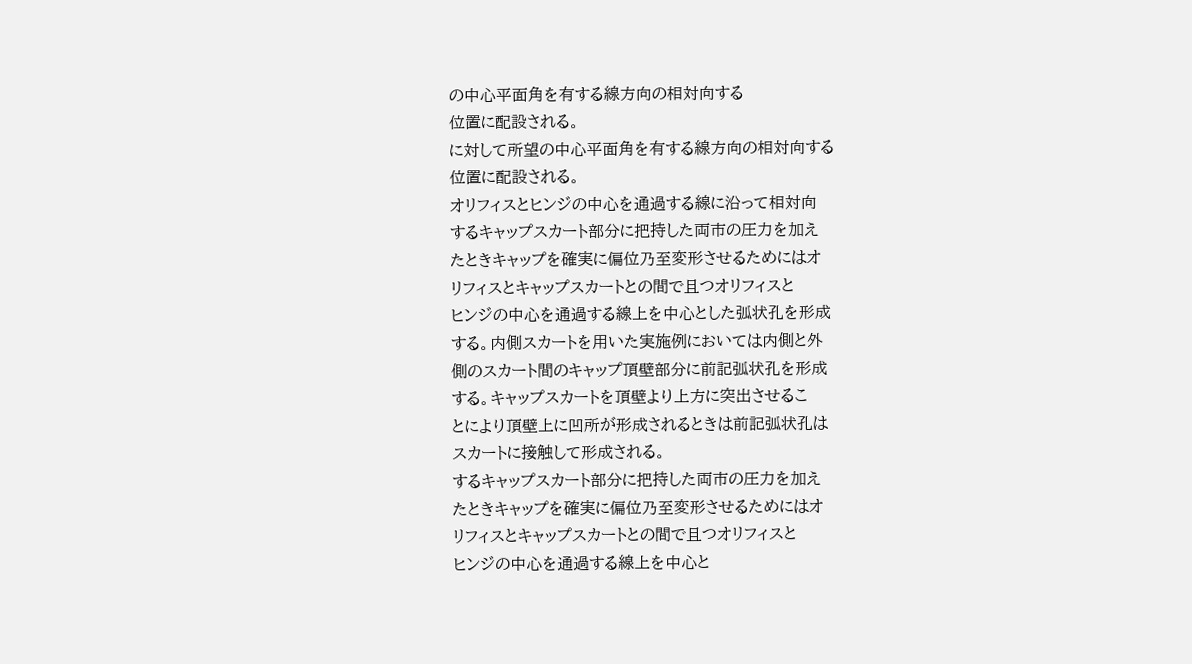の中心平面角を有する線方向の相対向する
位置に配設される。
に対して所望の中心平面角を有する線方向の相対向する
位置に配設される。
オリフィスとヒンジの中心を通過する線に沿って相対向
するキャップスカート部分に把持した両市の圧力を加え
たときキャップを確実に偏位乃至変形させるためにはオ
リフィスとキャップスカートとの間で且つオリフィスと
ヒンジの中心を通過する線上を中心とした弧状孔を形成
する。内側スカートを用いた実施例においては内側と外
側のスカート間のキャップ頂壁部分に前記弧状孔を形成
する。キャップスカートを頂壁より上方に突出させるこ
とにより頂壁上に凹所が形成されるときは前記弧状孔は
スカートに接触して形成される。
するキャップスカート部分に把持した両市の圧力を加え
たときキャップを確実に偏位乃至変形させるためにはオ
リフィスとキャップスカートとの間で且つオリフィスと
ヒンジの中心を通過する線上を中心と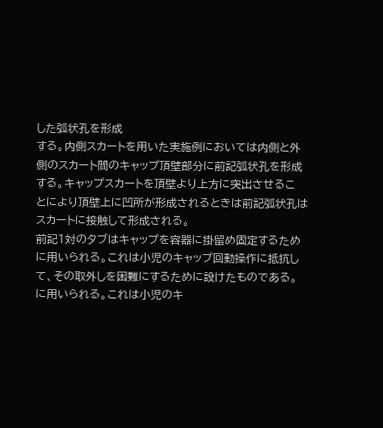した弧状孔を形成
する。内側スカートを用いた実施例においては内側と外
側のスカート間のキャップ頂壁部分に前記弧状孔を形成
する。キャップスカートを頂壁より上方に突出させるこ
とにより頂壁上に凹所が形成されるときは前記弧状孔は
スカートに接触して形成される。
前記1対のタブはキャップを容器に掛留め固定するため
に用いられる。これは小児のキャップ回動操作に抵抗し
て、その取外しを困難にするために設けたものである。
に用いられる。これは小児のキ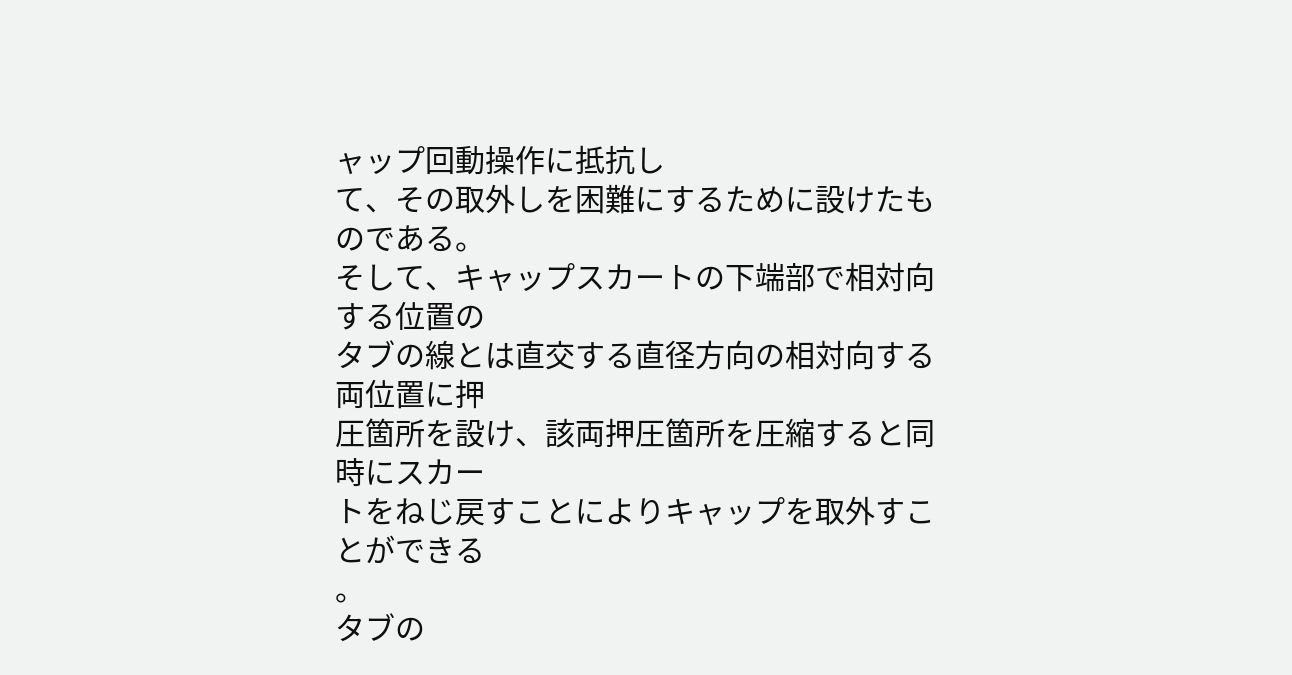ャップ回動操作に抵抗し
て、その取外しを困難にするために設けたものである。
そして、キャップスカートの下端部で相対向する位置の
タブの線とは直交する直径方向の相対向する両位置に押
圧箇所を設け、該両押圧箇所を圧縮すると同時にスカー
トをねじ戻すことによりキャップを取外すことができる
。
タブの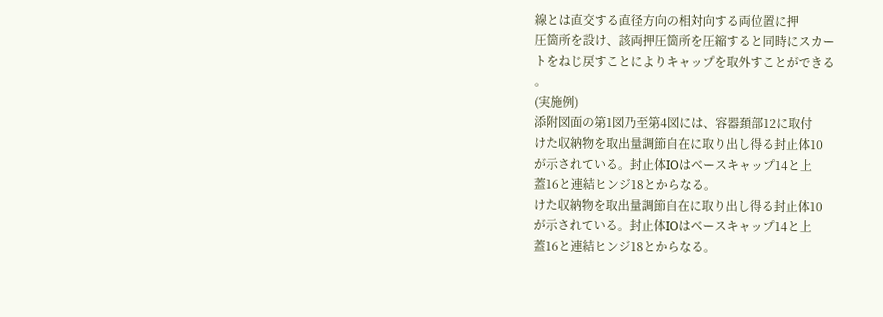線とは直交する直径方向の相対向する両位置に押
圧箇所を設け、該両押圧箇所を圧縮すると同時にスカー
トをねじ戻すことによりキャップを取外すことができる
。
(実施例)
添附図面の第1図乃至第4図には、容器頚部12に取付
けた収納物を取出量調節自在に取り出し得る封止体10
が示されている。封止体IOはベースキャップ14と上
蓋16と連結ヒンジ18とからなる。
けた収納物を取出量調節自在に取り出し得る封止体10
が示されている。封止体IOはベースキャップ14と上
蓋16と連結ヒンジ18とからなる。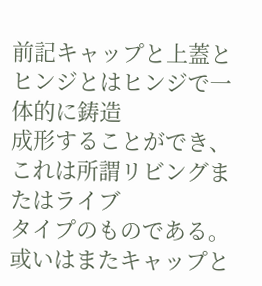前記キャップと上蓋とヒンジとはヒンジで一体的に鋳造
成形することができ、これは所謂リビングまたはライブ
タイプのものである。或いはまたキャップと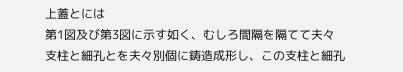上蓋とには
第1図及び第3図に示す如く、むしろ間隔を隔てて夫々
支柱と細孔とを夫々別個に鋳造成形し、この支柱と細孔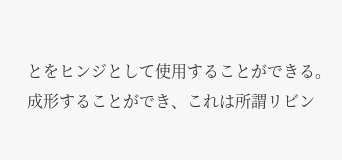とをヒンジとして使用することができる。
成形することができ、これは所謂リビン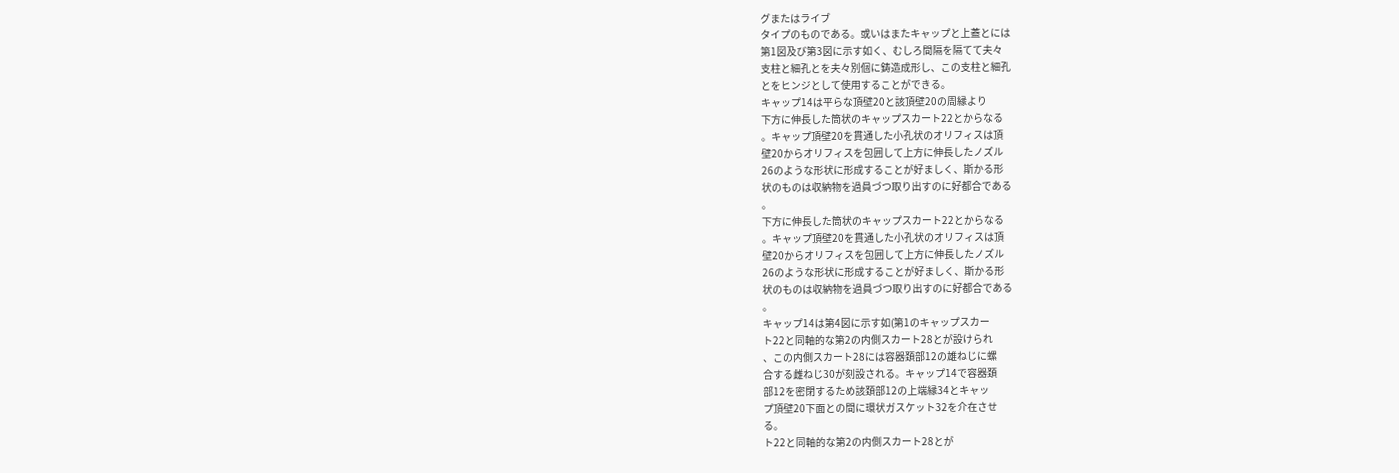グまたはライブ
タイプのものである。或いはまたキャップと上蓋とには
第1図及び第3図に示す如く、むしろ間隔を隔てて夫々
支柱と細孔とを夫々別個に鋳造成形し、この支柱と細孔
とをヒンジとして使用することができる。
キャップ14は平らな頂壁20と該頂壁20の周縁より
下方に伸長した筒状のキャップスカート22とからなる
。キャップ頂壁20を貫通した小孔状のオリフィスは頂
壁20からオリフィスを包囲して上方に伸長したノズル
26のような形状に形成することが好ましく、斯かる形
状のものは収納物を過員づつ取り出すのに好都合である
。
下方に伸長した筒状のキャップスカート22とからなる
。キャップ頂壁20を貫通した小孔状のオリフィスは頂
壁20からオリフィスを包囲して上方に伸長したノズル
26のような形状に形成することが好ましく、斯かる形
状のものは収納物を過員づつ取り出すのに好都合である
。
キャップ14は第4図に示す如(第1のキャップスカー
ト22と同軸的な第2の内側スカート28とが設けられ
、この内側スカート28には容器頚部12の雄ねじに螺
合する雌ねじ30が刻設される。キャップ14で容器頚
部12を密閉するため該頚部12の上端縁34とキャッ
プ頂壁20下面との間に環状ガスケット32を介在させ
る。
ト22と同軸的な第2の内側スカート28とが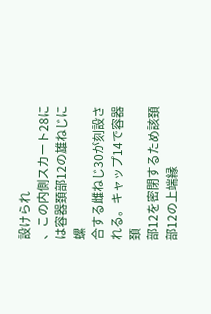設けられ
、この内側スカート28には容器頚部12の雄ねじに螺
合する雌ねじ30が刻設される。キャップ14で容器頚
部12を密閉するため該頚部12の上端縁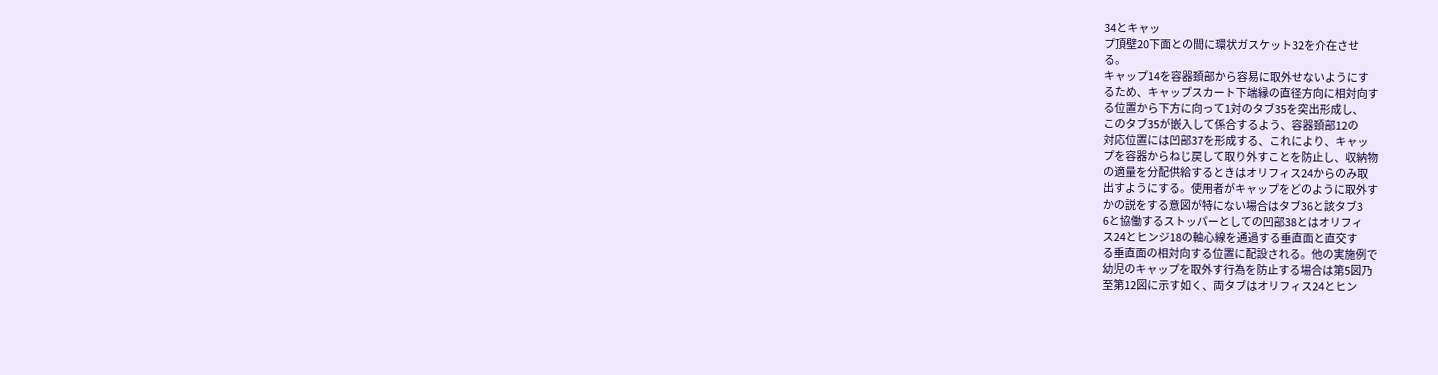34とキャッ
プ頂壁20下面との間に環状ガスケット32を介在させ
る。
キャップ14を容器頚部から容易に取外せないようにす
るため、キャップスカート下端縁の直径方向に相対向す
る位置から下方に向って1対のタブ35を突出形成し、
このタブ35が嵌入して係合するよう、容器頚部12の
対応位置には凹部37を形成する、これにより、キャッ
プを容器からねじ戻して取り外すことを防止し、収納物
の適量を分配供給するときはオリフィス24からのみ取
出すようにする。使用者がキャップをどのように取外す
かの説をする意図が特にない場合はタブ36と該タブ3
6と協働するストッパーとしての凹部38とはオリフィ
ス24とヒンジ18の軸心線を通過する垂直面と直交す
る垂直面の相対向する位置に配設される。他の実施例で
幼児のキャップを取外す行為を防止する場合は第5図乃
至第12図に示す如く、両タブはオリフィス24とヒン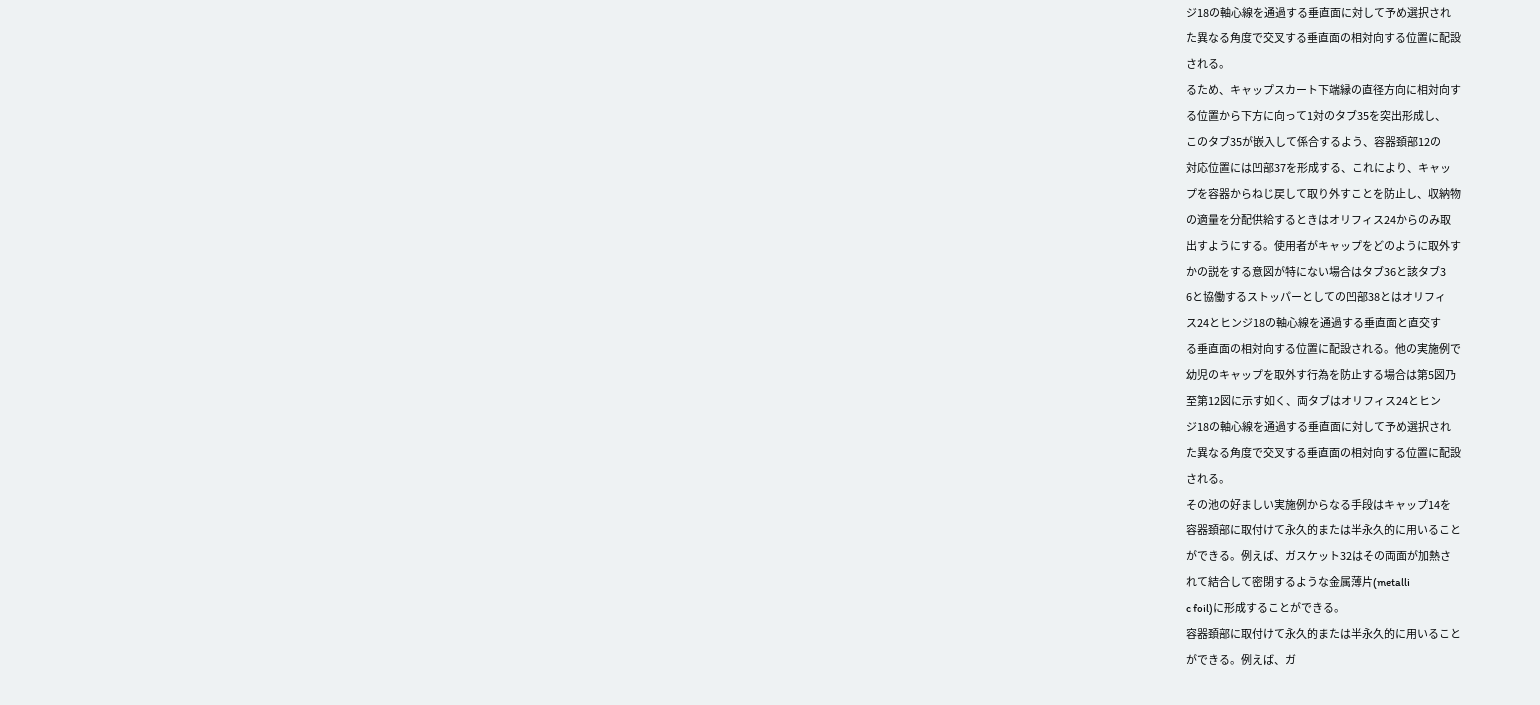ジ18の軸心線を通過する垂直面に対して予め選択され
た異なる角度で交叉する垂直面の相対向する位置に配設
される。
るため、キャップスカート下端縁の直径方向に相対向す
る位置から下方に向って1対のタブ35を突出形成し、
このタブ35が嵌入して係合するよう、容器頚部12の
対応位置には凹部37を形成する、これにより、キャッ
プを容器からねじ戻して取り外すことを防止し、収納物
の適量を分配供給するときはオリフィス24からのみ取
出すようにする。使用者がキャップをどのように取外す
かの説をする意図が特にない場合はタブ36と該タブ3
6と協働するストッパーとしての凹部38とはオリフィ
ス24とヒンジ18の軸心線を通過する垂直面と直交す
る垂直面の相対向する位置に配設される。他の実施例で
幼児のキャップを取外す行為を防止する場合は第5図乃
至第12図に示す如く、両タブはオリフィス24とヒン
ジ18の軸心線を通過する垂直面に対して予め選択され
た異なる角度で交叉する垂直面の相対向する位置に配設
される。
その池の好ましい実施例からなる手段はキャップ14を
容器頚部に取付けて永久的または半永久的に用いること
ができる。例えば、ガスケット32はその両面が加熱さ
れて結合して密閉するような金属薄片(metalli
c foil)に形成することができる。
容器頚部に取付けて永久的または半永久的に用いること
ができる。例えば、ガ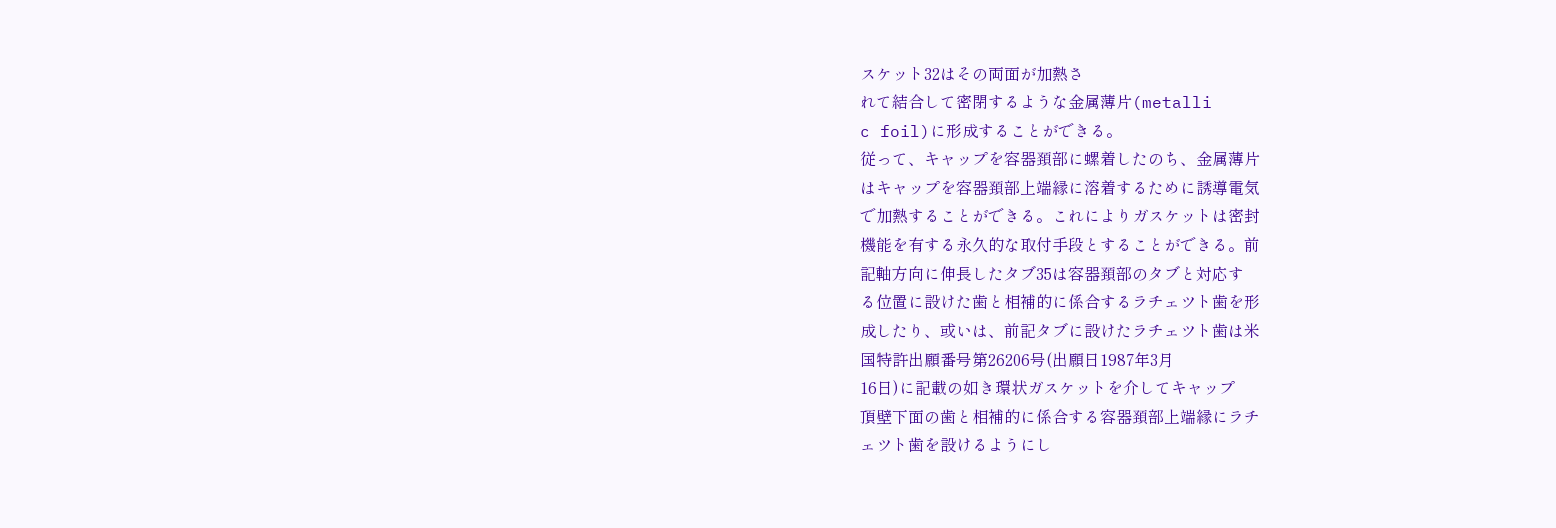スケット32はその両面が加熱さ
れて結合して密閉するような金属薄片(metalli
c foil)に形成することができる。
従って、キャップを容器頚部に螺着したのち、金属薄片
はキャップを容器頚部上端縁に溶着するために誘導電気
で加熱することができる。これによりガスケットは密封
機能を有する永久的な取付手段とすることができる。前
記軸方向に伸長したタブ35は容器頚部のタブと対応す
る位置に設けた歯と相補的に係合するラチェツト歯を形
成したり、或いは、前記タブに設けたラチェツト歯は米
国特許出願番号第26206号(出願日1987年3月
16日)に記載の如き環状ガスケットを介してキャップ
頂壁下面の歯と相補的に係合する容器頚部上端縁にラチ
ェツト歯を設けるようにし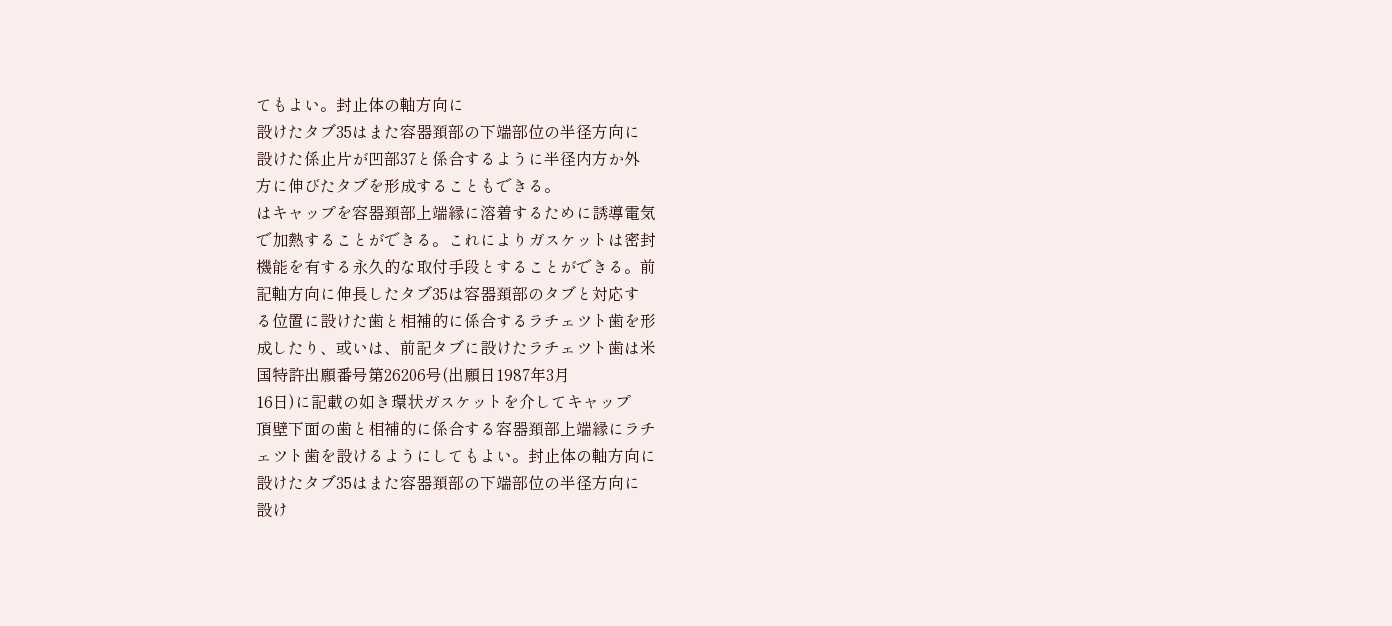てもよい。封止体の軸方向に
設けたタブ35はまた容器頚部の下端部位の半径方向に
設けた係止片が凹部37と係合するように半径内方か外
方に伸びたタブを形成することもできる。
はキャップを容器頚部上端縁に溶着するために誘導電気
で加熱することができる。これによりガスケットは密封
機能を有する永久的な取付手段とすることができる。前
記軸方向に伸長したタブ35は容器頚部のタブと対応す
る位置に設けた歯と相補的に係合するラチェツト歯を形
成したり、或いは、前記タブに設けたラチェツト歯は米
国特許出願番号第26206号(出願日1987年3月
16日)に記載の如き環状ガスケットを介してキャップ
頂壁下面の歯と相補的に係合する容器頚部上端縁にラチ
ェツト歯を設けるようにしてもよい。封止体の軸方向に
設けたタブ35はまた容器頚部の下端部位の半径方向に
設け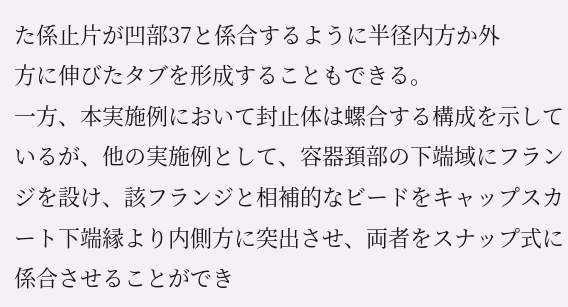た係止片が凹部37と係合するように半径内方か外
方に伸びたタブを形成することもできる。
一方、本実施例において封止体は螺合する構成を示して
いるが、他の実施例として、容器頚部の下端域にフラン
ジを設け、該フランジと相補的なビードをキャップスカ
ート下端縁より内側方に突出させ、両者をスナップ式に
係合させることができ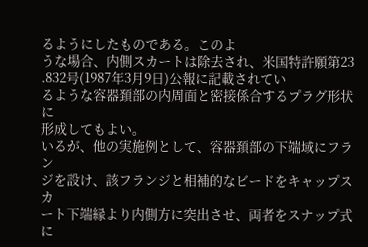るようにしたものである。このよ
うな場合、内側スカートは除去され、米国特許願第23
.832号(1987年3月9日)公報に記載されてい
るような容器頚部の内周面と密接係合するプラグ形状に
形成してもよい。
いるが、他の実施例として、容器頚部の下端域にフラン
ジを設け、該フランジと相補的なビードをキャップスカ
ート下端縁より内側方に突出させ、両者をスナップ式に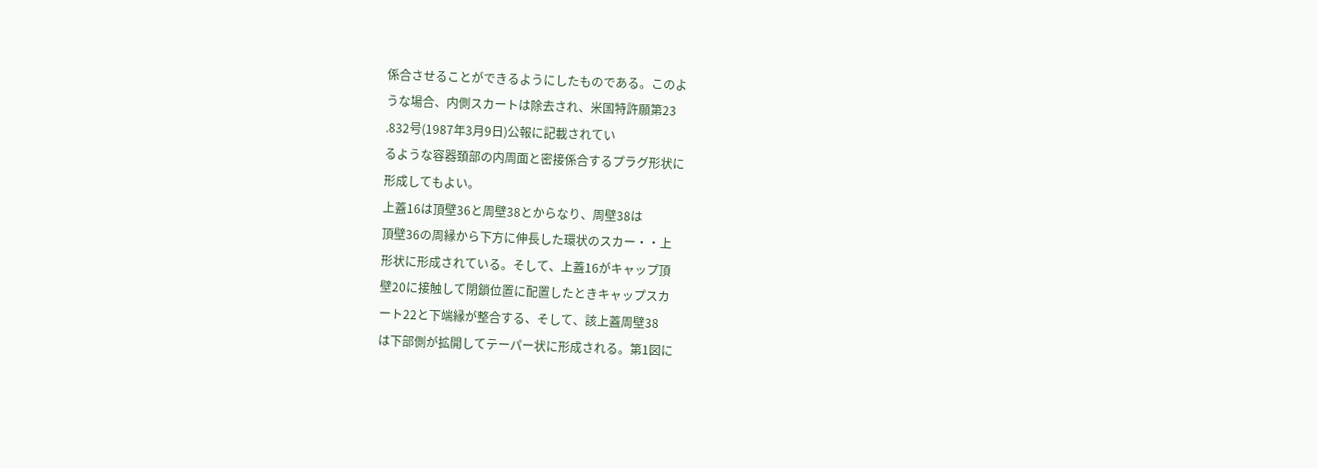係合させることができるようにしたものである。このよ
うな場合、内側スカートは除去され、米国特許願第23
.832号(1987年3月9日)公報に記載されてい
るような容器頚部の内周面と密接係合するプラグ形状に
形成してもよい。
上蓋16は頂壁36と周壁38とからなり、周壁38は
頂壁36の周縁から下方に伸長した環状のスカー・・上
形状に形成されている。そして、上蓋16がキャップ頂
壁20に接触して閉鎖位置に配置したときキャップスカ
ート22と下端縁が整合する、そして、該上蓋周壁38
は下部側が拡開してテーパー状に形成される。第1図に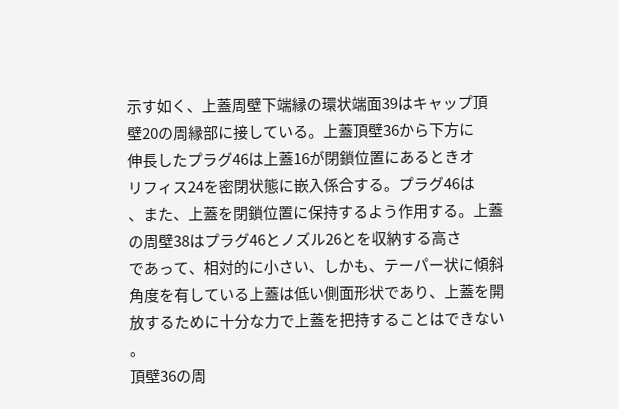示す如く、上蓋周壁下端縁の環状端面39はキャップ頂
壁20の周縁部に接している。上蓋頂壁36から下方に
伸長したプラグ46は上蓋16が閉鎖位置にあるときオ
リフィス24を密閉状態に嵌入係合する。プラグ46は
、また、上蓋を閉鎖位置に保持するよう作用する。上蓋
の周壁38はプラグ46とノズル26とを収納する高さ
であって、相対的に小さい、しかも、テーパー状に傾斜
角度を有している上蓋は低い側面形状であり、上蓋を開
放するために十分な力で上蓋を把持することはできない
。
頂壁36の周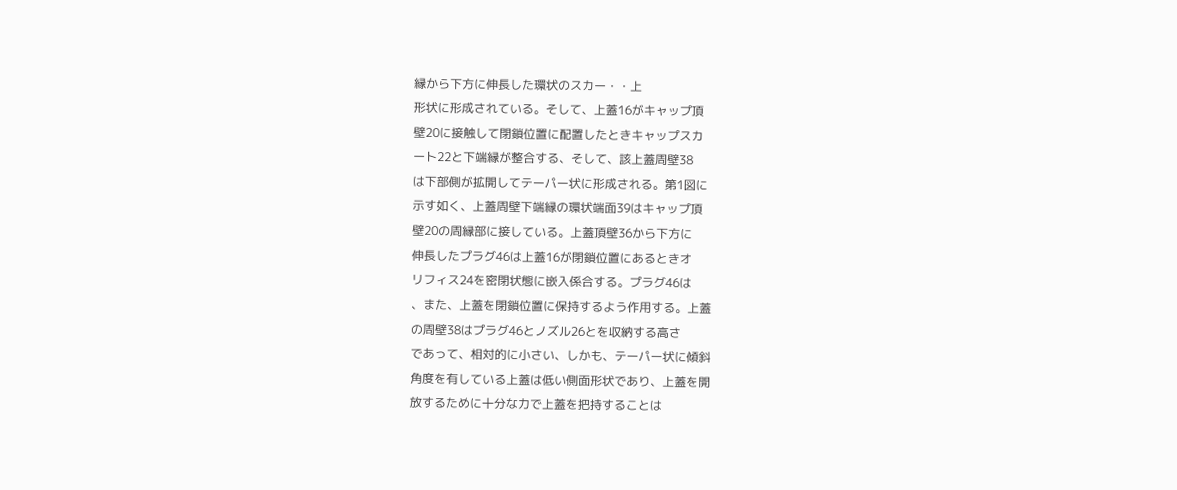縁から下方に伸長した環状のスカー・・上
形状に形成されている。そして、上蓋16がキャップ頂
壁20に接触して閉鎖位置に配置したときキャップスカ
ート22と下端縁が整合する、そして、該上蓋周壁38
は下部側が拡開してテーパー状に形成される。第1図に
示す如く、上蓋周壁下端縁の環状端面39はキャップ頂
壁20の周縁部に接している。上蓋頂壁36から下方に
伸長したプラグ46は上蓋16が閉鎖位置にあるときオ
リフィス24を密閉状態に嵌入係合する。プラグ46は
、また、上蓋を閉鎖位置に保持するよう作用する。上蓋
の周壁38はプラグ46とノズル26とを収納する高さ
であって、相対的に小さい、しかも、テーパー状に傾斜
角度を有している上蓋は低い側面形状であり、上蓋を開
放するために十分な力で上蓋を把持することは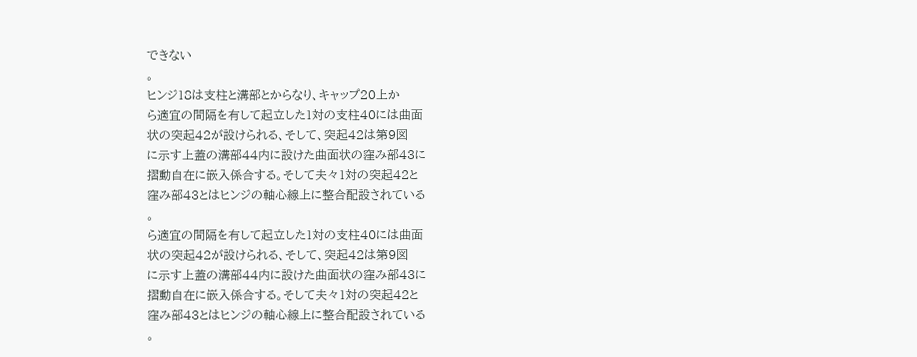できない
。
ヒンジ18は支柱と溝部とからなり、キャップ20上か
ら適宜の間隔を有して起立した1対の支柱40には曲面
状の突起42が設けられる、そして、突起42は第9図
に示す上蓋の溝部44内に設けた曲面状の窪み部43に
摺動自在に嵌入係合する。そして夫々1対の突起42と
窪み部43とはヒンジの軸心線上に整合配設されている
。
ら適宜の間隔を有して起立した1対の支柱40には曲面
状の突起42が設けられる、そして、突起42は第9図
に示す上蓋の溝部44内に設けた曲面状の窪み部43に
摺動自在に嵌入係合する。そして夫々1対の突起42と
窪み部43とはヒンジの軸心線上に整合配設されている
。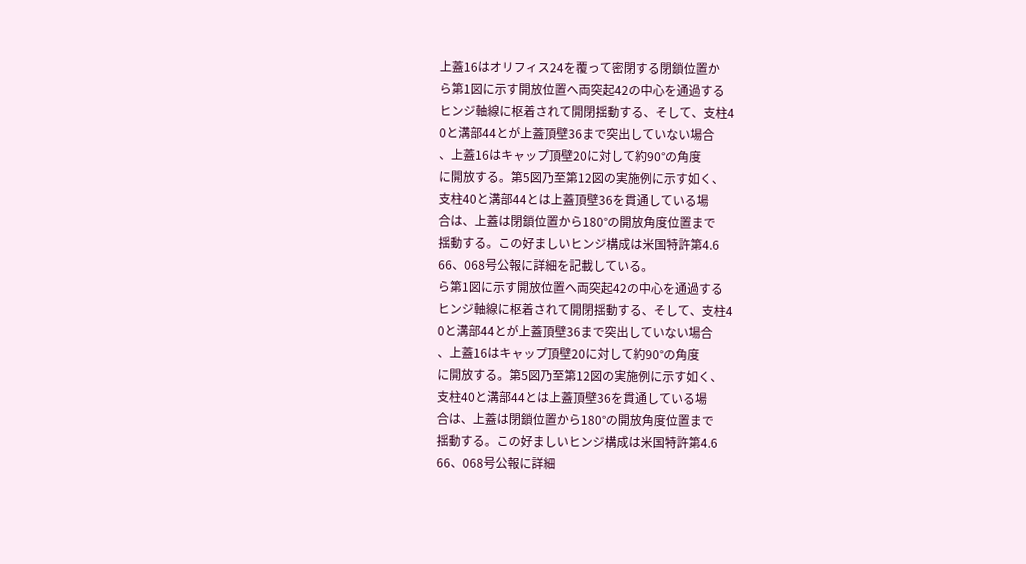上蓋16はオリフィス24を覆って密閉する閉鎖位置か
ら第1図に示す開放位置へ両突起42の中心を通過する
ヒンジ軸線に枢着されて開閉揺動する、そして、支柱4
0と溝部44とが上蓋頂壁36まで突出していない場合
、上蓋16はキャップ頂壁20に対して約90°の角度
に開放する。第5図乃至第12図の実施例に示す如く、
支柱40と溝部44とは上蓋頂壁36を貫通している場
合は、上蓋は閉鎖位置から180°の開放角度位置まで
揺動する。この好ましいヒンジ構成は米国特許第4.6
66、068号公報に詳細を記載している。
ら第1図に示す開放位置へ両突起42の中心を通過する
ヒンジ軸線に枢着されて開閉揺動する、そして、支柱4
0と溝部44とが上蓋頂壁36まで突出していない場合
、上蓋16はキャップ頂壁20に対して約90°の角度
に開放する。第5図乃至第12図の実施例に示す如く、
支柱40と溝部44とは上蓋頂壁36を貫通している場
合は、上蓋は閉鎖位置から180°の開放角度位置まで
揺動する。この好ましいヒンジ構成は米国特許第4.6
66、068号公報に詳細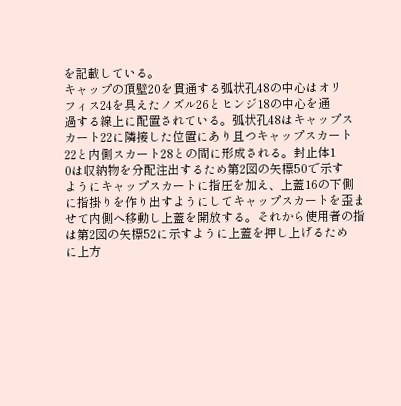を記載している。
キャップの頂壁20を貫通する弧状孔48の中心はオリ
フィス24を具えたノズル26とヒンジ18の中心を通
過する線上に配置されている。弧状孔48はキャップス
カート22に隣接した位置にあり且つキャップスカート
22と内側スカート28との間に形成される。封止体1
0は収納物を分配注出するため第2図の矢標50で示す
ようにキャップスカートに指圧を加え、上蓋16の下側
に指掛りを作り出すようにしてキャップスカートを歪ま
せて内側へ移動し上蓋を開放する。それから使用者の指
は第2図の矢標52に示すように上蓋を押し上げるため
に上方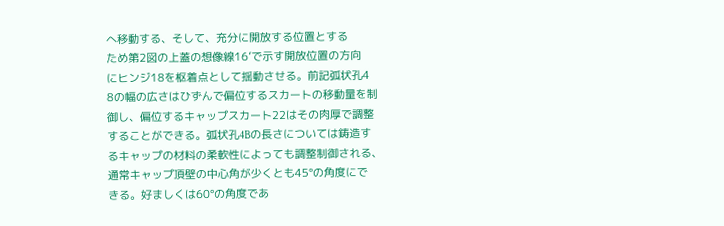へ移動する、そして、充分に開放する位置とする
ため第2図の上蓋の想像線16’で示す開放位置の方向
にヒンジ18を枢着点として揺動させる。前記弧状孔4
8の幅の広さはひずんで偏位するスカートの移動量を制
御し、偏位するキャップスカート22はその肉厚で調整
することができる。弧状孔4Bの長さについては鋳造す
るキャップの材料の柔軟性によっても調整制御される、
通常キャップ頂壁の中心角が少くとも45°の角度にで
きる。好ましくは60°の角度であ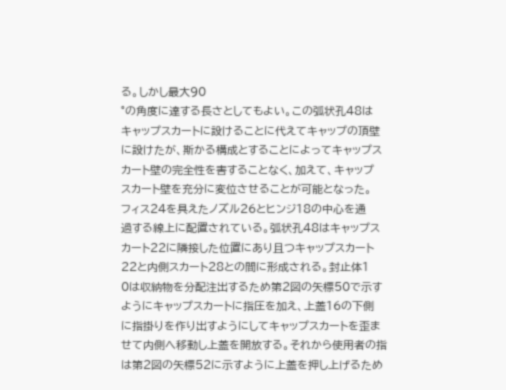る。しかし最大90
°の角度に達する長さとしてもよい。この弧状孔48は
キャップスカートに設けることに代えてキャップの頂壁
に設けたが、斯かる構成とすることによってキャップス
カート壁の完全性を害することなく、加えて、キャップ
スカート壁を充分に変位させることが可能となった。
フィス24を具えたノズル26とヒンジ18の中心を通
過する線上に配置されている。弧状孔48はキャップス
カート22に隣接した位置にあり且つキャップスカート
22と内側スカート28との間に形成される。封止体1
0は収納物を分配注出するため第2図の矢標50で示す
ようにキャップスカートに指圧を加え、上蓋16の下側
に指掛りを作り出すようにしてキャップスカートを歪ま
せて内側へ移動し上蓋を開放する。それから使用者の指
は第2図の矢標52に示すように上蓋を押し上げるため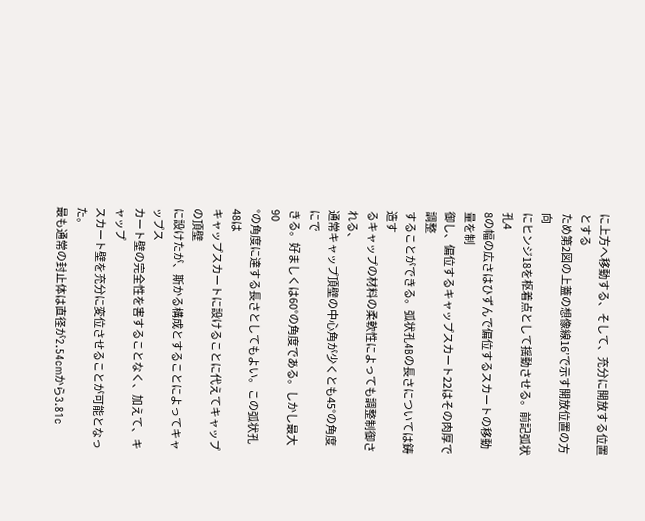に上方へ移動する、そして、充分に開放する位置とする
ため第2図の上蓋の想像線16’で示す開放位置の方向
にヒンジ18を枢着点として揺動させる。前記弧状孔4
8の幅の広さはひずんで偏位するスカートの移動量を制
御し、偏位するキャップスカート22はその肉厚で調整
することができる。弧状孔4Bの長さについては鋳造す
るキャップの材料の柔軟性によっても調整制御される、
通常キャップ頂壁の中心角が少くとも45°の角度にで
きる。好ましくは60°の角度である。しかし最大90
°の角度に達する長さとしてもよい。この弧状孔48は
キャップスカートに設けることに代えてキャップの頂壁
に設けたが、斯かる構成とすることによってキャップス
カート壁の完全性を害することなく、加えて、キャップ
スカート壁を充分に変位させることが可能となった。
最も通常の封止体は直径が2.54cmから3.81c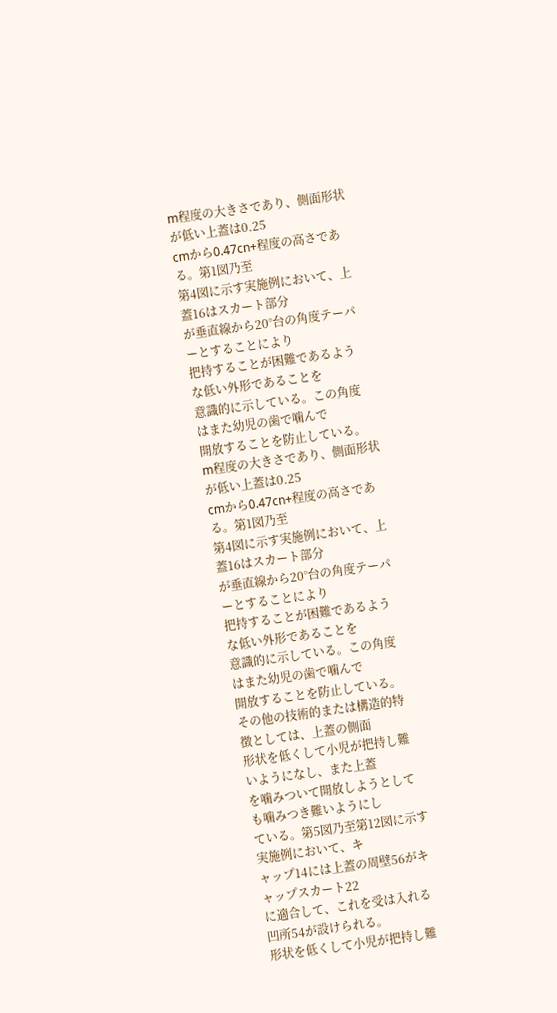m程度の大きさであり、側面形状が低い上蓋は0.25
cmから0.47cn+程度の高さである。第1図乃至
第4図に示す実施例において、上蓋16はスカート部分
が垂直線から20°台の角度テーパーとすることにより
把持することが困難であるような低い外形であることを
意識的に示している。この角度はまた幼児の歯で噛んで
開放することを防止している。
m程度の大きさであり、側面形状が低い上蓋は0.25
cmから0.47cn+程度の高さである。第1図乃至
第4図に示す実施例において、上蓋16はスカート部分
が垂直線から20°台の角度テーパーとすることにより
把持することが困難であるような低い外形であることを
意識的に示している。この角度はまた幼児の歯で噛んで
開放することを防止している。
その他の技術的または構造的特徴としては、上蓋の側面
形状を低くして小児が把持し難いようになし、また上蓋
を噛みついて開放しようとしても噛みつき難いようにし
ている。第5図乃至第12図に示す実施例において、キ
ャップ14には上蓋の周壁56がキャップスカート22
に適合して、これを受は入れる凹所54が設けられる。
形状を低くして小児が把持し難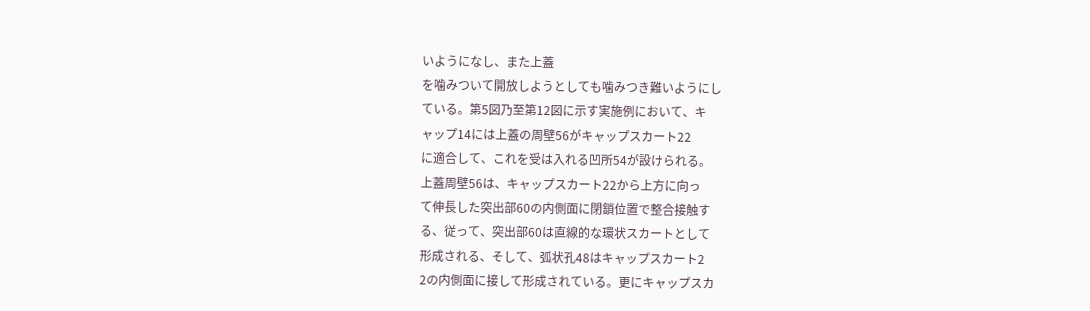いようになし、また上蓋
を噛みついて開放しようとしても噛みつき難いようにし
ている。第5図乃至第12図に示す実施例において、キ
ャップ14には上蓋の周壁56がキャップスカート22
に適合して、これを受は入れる凹所54が設けられる。
上蓋周壁56は、キャップスカート22から上方に向っ
て伸長した突出部60の内側面に閉鎖位置で整合接触す
る、従って、突出部60は直線的な環状スカートとして
形成される、そして、弧状孔48はキャップスカート2
2の内側面に接して形成されている。更にキャップスカ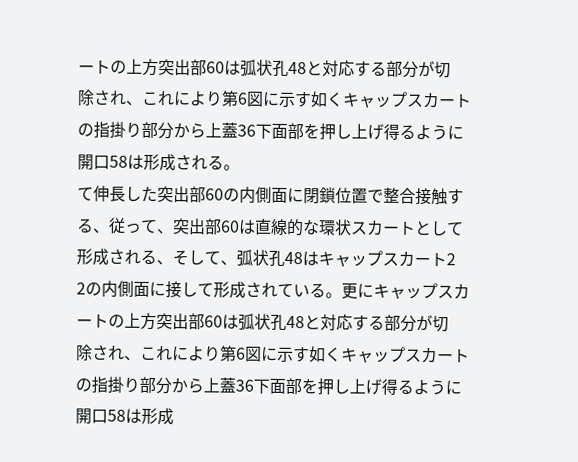ートの上方突出部60は弧状孔48と対応する部分が切
除され、これにより第6図に示す如くキャップスカート
の指掛り部分から上蓋36下面部を押し上げ得るように
開口58は形成される。
て伸長した突出部60の内側面に閉鎖位置で整合接触す
る、従って、突出部60は直線的な環状スカートとして
形成される、そして、弧状孔48はキャップスカート2
2の内側面に接して形成されている。更にキャップスカ
ートの上方突出部60は弧状孔48と対応する部分が切
除され、これにより第6図に示す如くキャップスカート
の指掛り部分から上蓋36下面部を押し上げ得るように
開口58は形成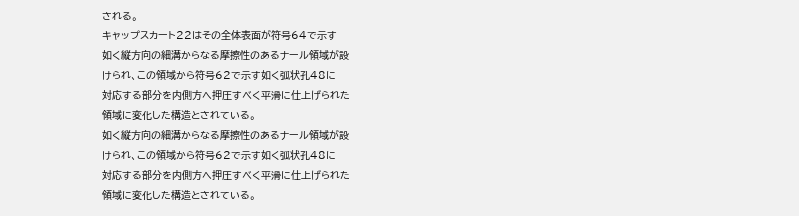される。
キャップスカート22はその全体表面が符号64で示す
如く縦方向の細溝からなる摩擦性のあるナール領域が設
けられ、この領域から符号62で示す如く弧状孔48に
対応する部分を内側方へ押圧すべく平滑に仕上げられた
領域に変化した構造とされている。
如く縦方向の細溝からなる摩擦性のあるナール領域が設
けられ、この領域から符号62で示す如く弧状孔48に
対応する部分を内側方へ押圧すべく平滑に仕上げられた
領域に変化した構造とされている。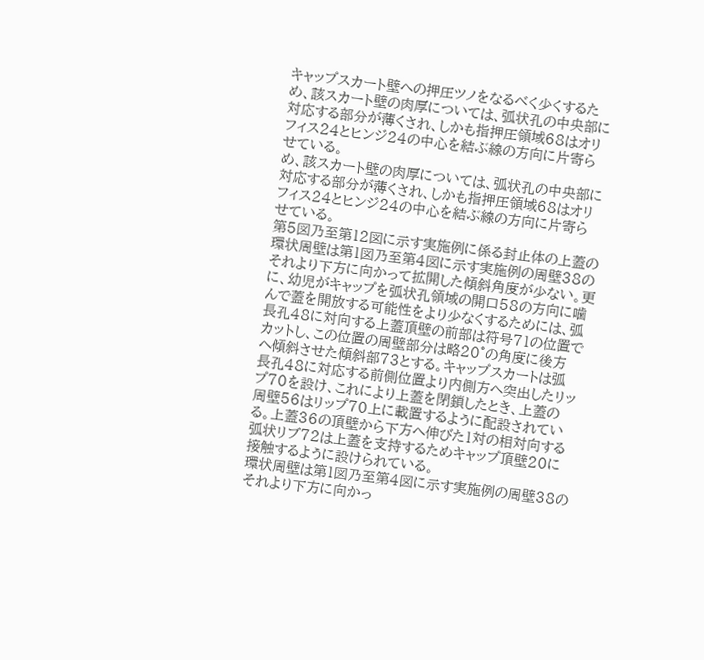キャップスカート壁への押圧ツノをなるべく少くするた
め、該スカート壁の肉厚については、弧状孔の中央部に
対応する部分が薄くされ、しかも指押圧領域68はオリ
フィス24とヒンジ24の中心を結ぶ線の方向に片寄ら
せている。
め、該スカート壁の肉厚については、弧状孔の中央部に
対応する部分が薄くされ、しかも指押圧領域68はオリ
フィス24とヒンジ24の中心を結ぶ線の方向に片寄ら
せている。
第5図乃至第12図に示す実施例に係る封止体の上蓋の
環状周壁は第1図乃至第4図に示す実施例の周壁38の
それより下方に向かって拡開した傾斜角度が少ない。更
に、幼児がキャップを弧状孔領域の開口58の方向に噛
んで蓋を開放する可能性をより少なくするためには、弧
長孔48に対向する上蓋頂壁の前部は符号71の位置で
カットし、この位置の周壁部分は略20°の角度に後方
へ傾斜させた傾斜部73とする。キャップスカートは弧
長孔48に対応する前側位置より内側方へ突出したリッ
プ70を設け、これにより上蓋を閉鎖したとき、上蓋の
周壁56はリップ70上に載置するように配設されてい
る。上蓋36の頂壁から下方へ伸びた1対の相対向する
弧状リブ72は上蓋を支持するためキャップ頂壁20に
接触するように設けられている。
環状周壁は第1図乃至第4図に示す実施例の周壁38の
それより下方に向かっ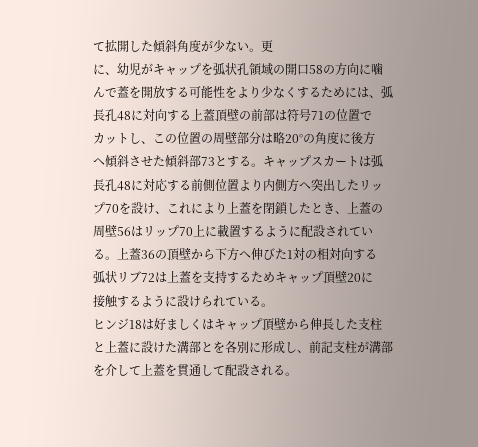て拡開した傾斜角度が少ない。更
に、幼児がキャップを弧状孔領域の開口58の方向に噛
んで蓋を開放する可能性をより少なくするためには、弧
長孔48に対向する上蓋頂壁の前部は符号71の位置で
カットし、この位置の周壁部分は略20°の角度に後方
へ傾斜させた傾斜部73とする。キャップスカートは弧
長孔48に対応する前側位置より内側方へ突出したリッ
プ70を設け、これにより上蓋を閉鎖したとき、上蓋の
周壁56はリップ70上に載置するように配設されてい
る。上蓋36の頂壁から下方へ伸びた1対の相対向する
弧状リブ72は上蓋を支持するためキャップ頂壁20に
接触するように設けられている。
ヒンジ18は好ましくはキャップ頂壁から伸長した支柱
と上蓋に設けた溝部とを各別に形成し、前記支柱が溝部
を介して上蓋を貫通して配設される。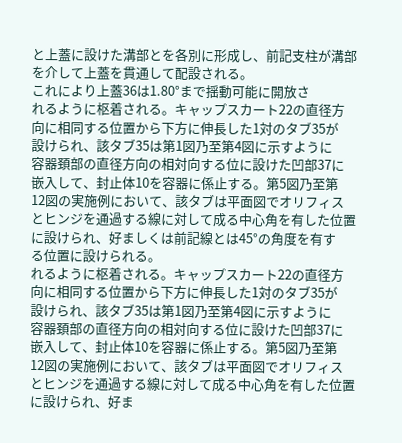と上蓋に設けた溝部とを各別に形成し、前記支柱が溝部
を介して上蓋を貫通して配設される。
これにより上蓋36は1.80°まで揺動可能に開放さ
れるように枢着される。キャップスカート22の直径方
向に相同する位置から下方に伸長した1対のタブ35が
設けられ、該タブ35は第1図乃至第4図に示すように
容器頚部の直径方向の相対向する位に設けた凹部37に
嵌入して、封止体10を容器に係止する。第5図乃至第
12図の実施例において、該タブは平面図でオリフィス
とヒンジを通過する線に対して成る中心角を有した位置
に設けられ、好ましくは前記線とは45°の角度を有す
る位置に設けられる。
れるように枢着される。キャップスカート22の直径方
向に相同する位置から下方に伸長した1対のタブ35が
設けられ、該タブ35は第1図乃至第4図に示すように
容器頚部の直径方向の相対向する位に設けた凹部37に
嵌入して、封止体10を容器に係止する。第5図乃至第
12図の実施例において、該タブは平面図でオリフィス
とヒンジを通過する線に対して成る中心角を有した位置
に設けられ、好ま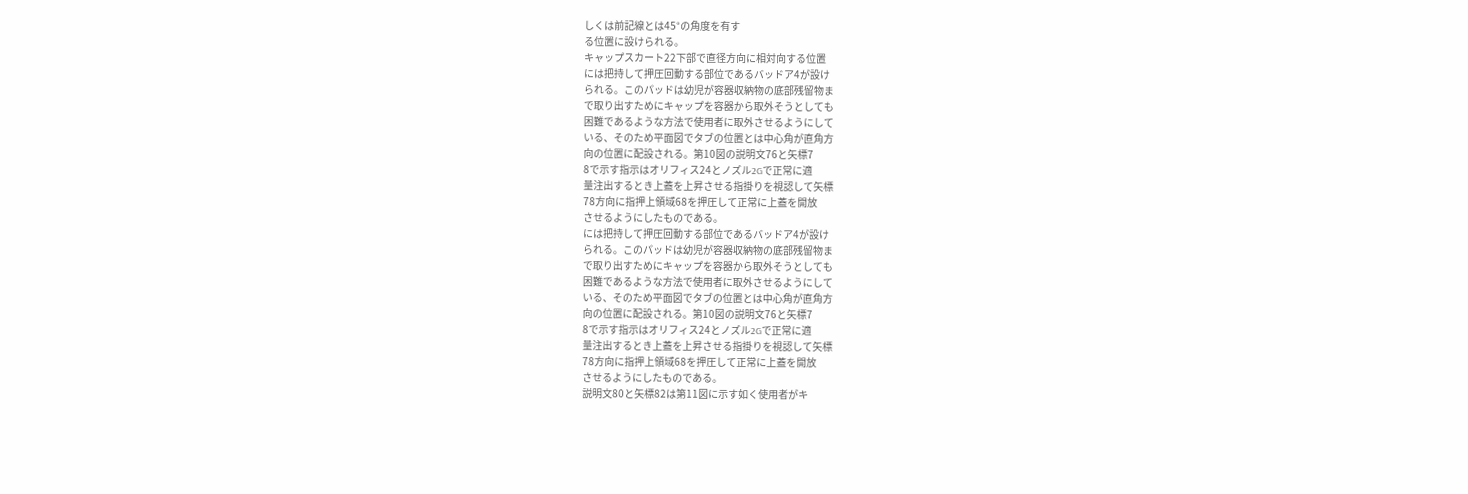しくは前記線とは45°の角度を有す
る位置に設けられる。
キャップスカート22下部で直径方向に相対向する位置
には把持して押圧回動する部位であるバッドア4が設け
られる。このパッドは幼児が容器収納物の底部残留物ま
で取り出すためにキャップを容器から取外そうとしても
困難であるような方法で使用者に取外させるようにして
いる、そのため平面図でタブの位置とは中心角が直角方
向の位置に配設される。第10図の説明文76と矢標7
8で示す指示はオリフィス24とノズル2Gで正常に適
量注出するとき上蓋を上昇させる指掛りを視認して矢標
78方向に指押上領域68を押圧して正常に上蓋を開放
させるようにしたものである。
には把持して押圧回動する部位であるバッドア4が設け
られる。このパッドは幼児が容器収納物の底部残留物ま
で取り出すためにキャップを容器から取外そうとしても
困難であるような方法で使用者に取外させるようにして
いる、そのため平面図でタブの位置とは中心角が直角方
向の位置に配設される。第10図の説明文76と矢標7
8で示す指示はオリフィス24とノズル2Gで正常に適
量注出するとき上蓋を上昇させる指掛りを視認して矢標
78方向に指押上領域68を押圧して正常に上蓋を開放
させるようにしたものである。
説明文80と矢標82は第11図に示す如く使用者がキ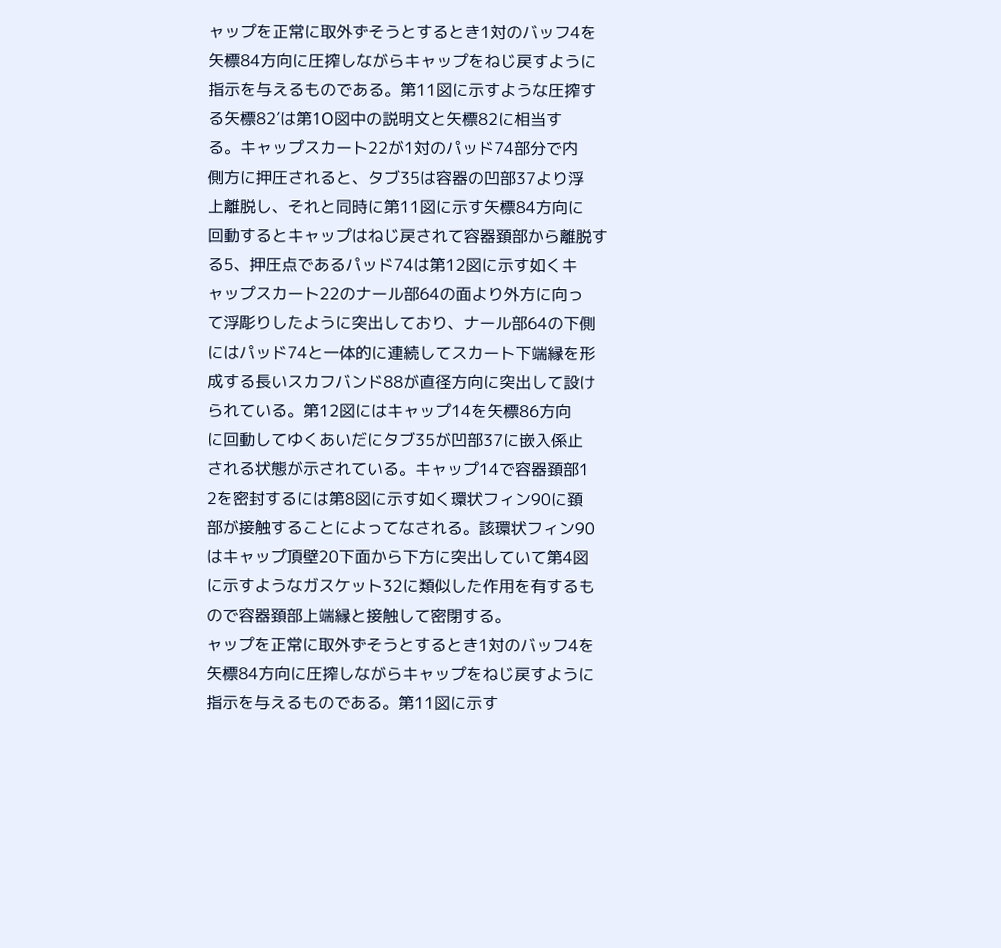ャップを正常に取外ずそうとするとき1対のバッフ4を
矢標84方向に圧搾しながらキャップをねじ戻すように
指示を与えるものである。第11図に示すような圧搾す
る矢標82′は第1O図中の説明文と矢標82に相当す
る。キャップスカート22が1対のパッド74部分で内
側方に押圧されると、タブ35は容器の凹部37より浮
上離脱し、それと同時に第11図に示す矢標84方向に
回動するとキャップはねじ戻されて容器頚部から離脱す
る5、押圧点であるパッド74は第12図に示す如くキ
ャップスカート22のナール部64の面より外方に向っ
て浮彫りしたように突出しており、ナール部64の下側
にはパッド74と一体的に連続してスカート下端縁を形
成する長いスカフバンド88が直径方向に突出して設け
られている。第12図にはキャップ14を矢標86方向
に回動してゆくあいだにタブ35が凹部37に嵌入係止
される状態が示されている。キャップ14で容器頚部1
2を密封するには第8図に示す如く環状フィン90に頚
部が接触することによってなされる。該環状フィン90
はキャップ頂壁20下面から下方に突出していて第4図
に示すようなガスケット32に類似した作用を有するも
ので容器頚部上端縁と接触して密閉する。
ャップを正常に取外ずそうとするとき1対のバッフ4を
矢標84方向に圧搾しながらキャップをねじ戻すように
指示を与えるものである。第11図に示す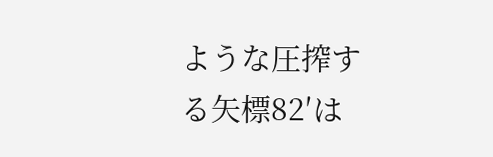ような圧搾す
る矢標82′は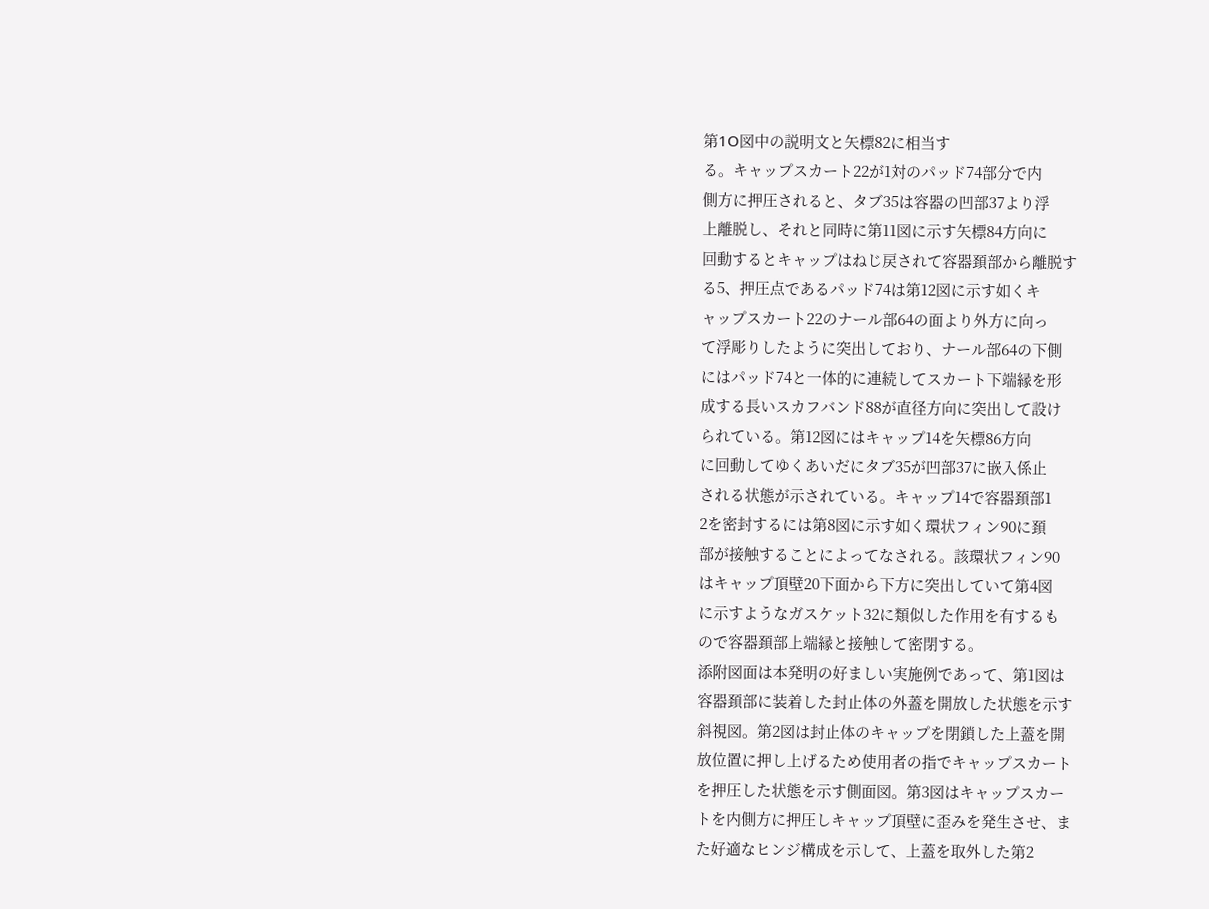第1O図中の説明文と矢標82に相当す
る。キャップスカート22が1対のパッド74部分で内
側方に押圧されると、タブ35は容器の凹部37より浮
上離脱し、それと同時に第11図に示す矢標84方向に
回動するとキャップはねじ戻されて容器頚部から離脱す
る5、押圧点であるパッド74は第12図に示す如くキ
ャップスカート22のナール部64の面より外方に向っ
て浮彫りしたように突出しており、ナール部64の下側
にはパッド74と一体的に連続してスカート下端縁を形
成する長いスカフバンド88が直径方向に突出して設け
られている。第12図にはキャップ14を矢標86方向
に回動してゆくあいだにタブ35が凹部37に嵌入係止
される状態が示されている。キャップ14で容器頚部1
2を密封するには第8図に示す如く環状フィン90に頚
部が接触することによってなされる。該環状フィン90
はキャップ頂壁20下面から下方に突出していて第4図
に示すようなガスケット32に類似した作用を有するも
ので容器頚部上端縁と接触して密閉する。
添附図面は本発明の好ましい実施例であって、第1図は
容器頚部に装着した封止体の外蓋を開放した状態を示す
斜視図。第2図は封止体のキャップを閉鎖した上蓋を開
放位置に押し上げるため使用者の指でキャップスカート
を押圧した状態を示す側面図。第3図はキャップスカー
トを内側方に押圧しキャップ頂壁に歪みを発生させ、ま
た好適なヒンジ構成を示して、上蓋を取外した第2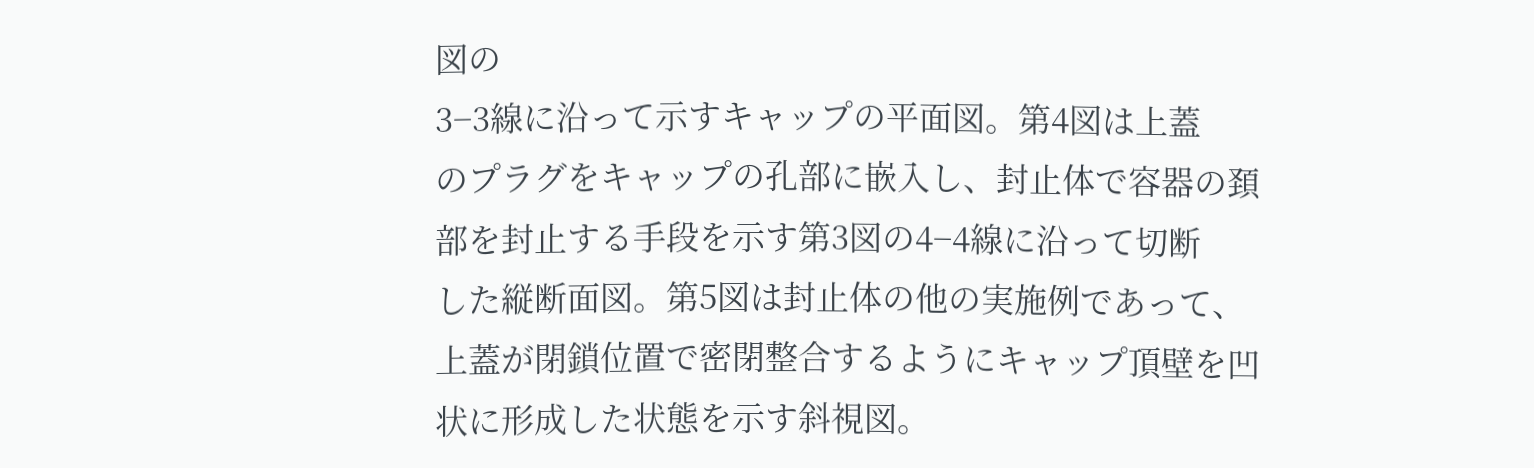図の
3−3線に沿って示すキャップの平面図。第4図は上蓋
のプラグをキャップの孔部に嵌入し、封止体で容器の頚
部を封止する手段を示す第3図の4−4線に沿って切断
した縦断面図。第5図は封止体の他の実施例であって、
上蓋が閉鎖位置で密閉整合するようにキャップ頂壁を凹
状に形成した状態を示す斜視図。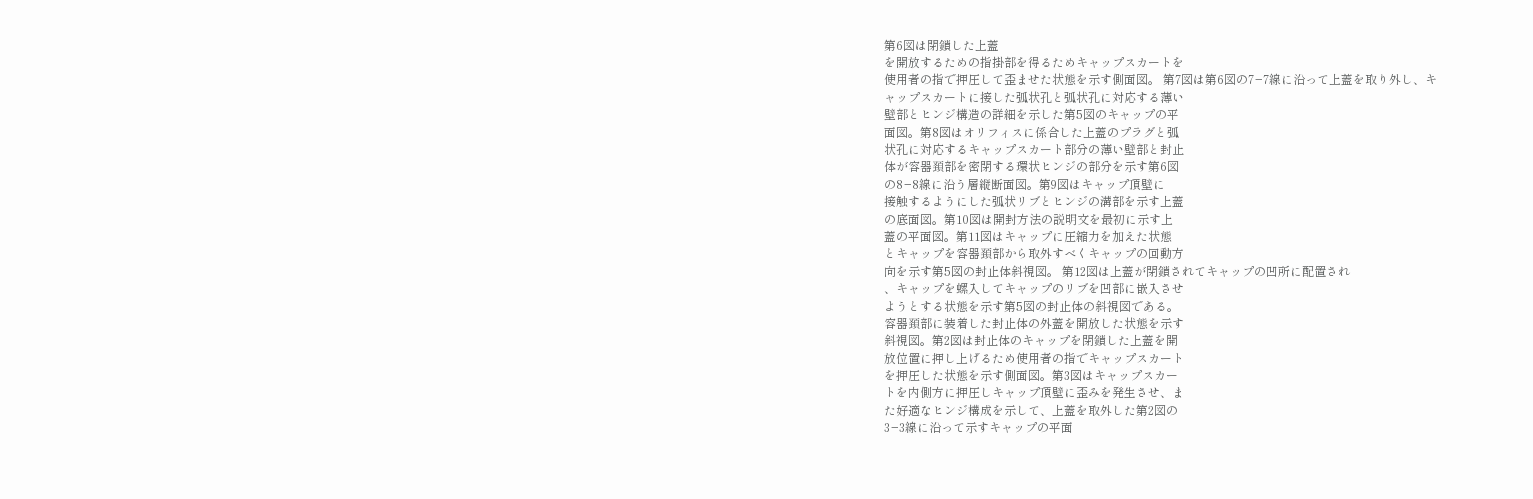第6図は閉鎖した上蓋
を開放するための指掛部を得るためキャップスカートを
使用者の指で押圧して歪ませた状態を示す側面図。 第7図は第6図の7−7線に沿って上蓋を取り外し、キ
ャップスカートに接した弧状孔と弧状孔に対応する薄い
壁部とヒンジ構造の詳細を示した第5図のキャップの平
面図。第8図はオリフィスに係合した上蓋のプラグと弧
状孔に対応するキャップスカート部分の薄い壁部と封止
体が容器頚部を密閉する環状ヒンジの部分を示す第6図
の8−8線に沿う層縦断面図。第9図はキャップ頂壁に
接触するようにした弧状リブとヒンジの溝部を示す上蓋
の底面図。第10図は開封方法の説明文を最初に示す上
蓋の平面図。第11図はキャップに圧縮力を加えた状態
とキャップを容器頚部から取外すべくキャップの回動方
向を示す第5図の封止体斜視図。 第12図は上蓋が閉鎖されてキャップの凹所に配置され
、キャップを螺入してキャップのリブを凹部に嵌入させ
ようとする状態を示す第5図の封止体の斜視図である。
容器頚部に装着した封止体の外蓋を開放した状態を示す
斜視図。第2図は封止体のキャップを閉鎖した上蓋を開
放位置に押し上げるため使用者の指でキャップスカート
を押圧した状態を示す側面図。第3図はキャップスカー
トを内側方に押圧しキャップ頂壁に歪みを発生させ、ま
た好適なヒンジ構成を示して、上蓋を取外した第2図の
3−3線に沿って示すキャップの平面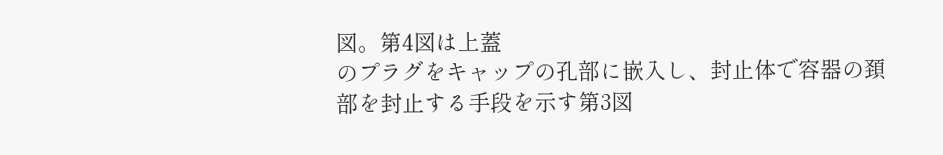図。第4図は上蓋
のプラグをキャップの孔部に嵌入し、封止体で容器の頚
部を封止する手段を示す第3図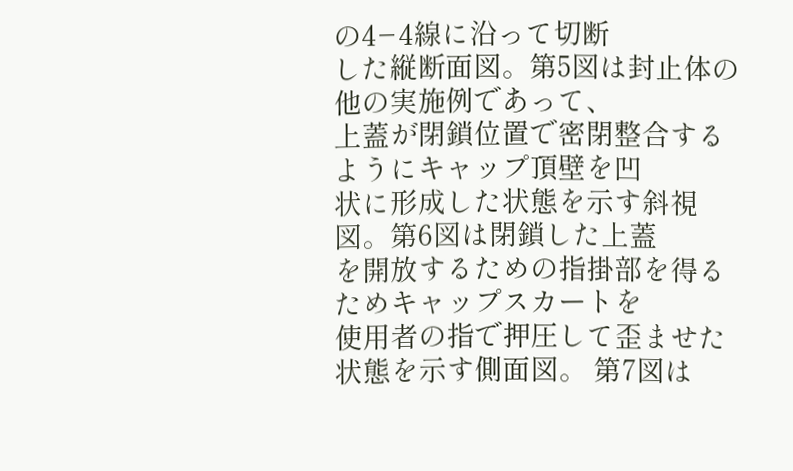の4−4線に沿って切断
した縦断面図。第5図は封止体の他の実施例であって、
上蓋が閉鎖位置で密閉整合するようにキャップ頂壁を凹
状に形成した状態を示す斜視図。第6図は閉鎖した上蓋
を開放するための指掛部を得るためキャップスカートを
使用者の指で押圧して歪ませた状態を示す側面図。 第7図は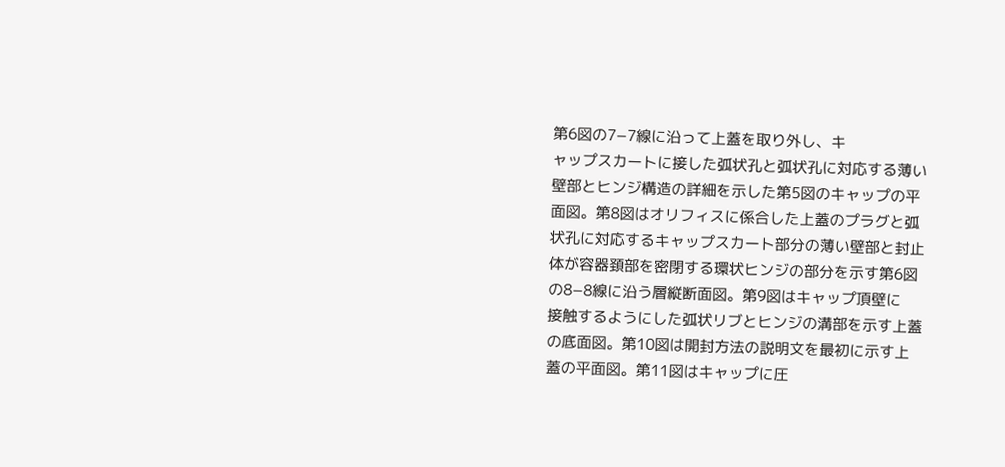第6図の7−7線に沿って上蓋を取り外し、キ
ャップスカートに接した弧状孔と弧状孔に対応する薄い
壁部とヒンジ構造の詳細を示した第5図のキャップの平
面図。第8図はオリフィスに係合した上蓋のプラグと弧
状孔に対応するキャップスカート部分の薄い壁部と封止
体が容器頚部を密閉する環状ヒンジの部分を示す第6図
の8−8線に沿う層縦断面図。第9図はキャップ頂壁に
接触するようにした弧状リブとヒンジの溝部を示す上蓋
の底面図。第10図は開封方法の説明文を最初に示す上
蓋の平面図。第11図はキャップに圧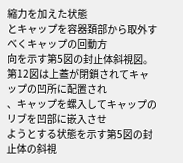縮力を加えた状態
とキャップを容器頚部から取外すべくキャップの回動方
向を示す第5図の封止体斜視図。 第12図は上蓋が閉鎖されてキャップの凹所に配置され
、キャップを螺入してキャップのリブを凹部に嵌入させ
ようとする状態を示す第5図の封止体の斜視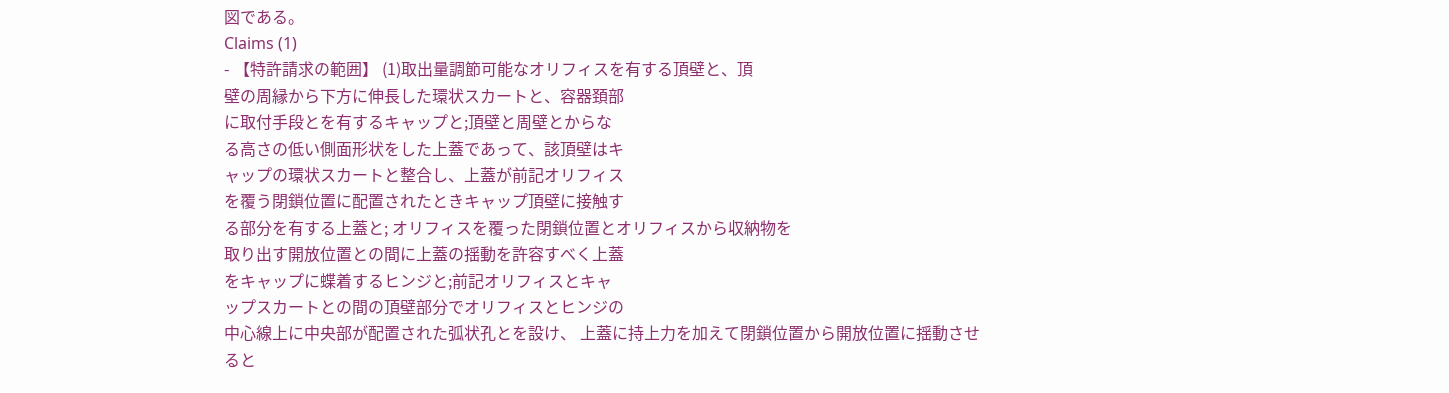図である。
Claims (1)
- 【特許請求の範囲】 (1)取出量調節可能なオリフィスを有する頂壁と、頂
壁の周縁から下方に伸長した環状スカートと、容器頚部
に取付手段とを有するキャップと;頂壁と周壁とからな
る高さの低い側面形状をした上蓋であって、該頂壁はキ
ャップの環状スカートと整合し、上蓋が前記オリフィス
を覆う閉鎖位置に配置されたときキャップ頂壁に接触す
る部分を有する上蓋と; オリフィスを覆った閉鎖位置とオリフィスから収納物を
取り出す開放位置との間に上蓋の揺動を許容すべく上蓋
をキャップに蝶着するヒンジと;前記オリフィスとキャ
ップスカートとの間の頂壁部分でオリフィスとヒンジの
中心線上に中央部が配置された弧状孔とを設け、 上蓋に持上力を加えて閉鎖位置から開放位置に揺動させ
ると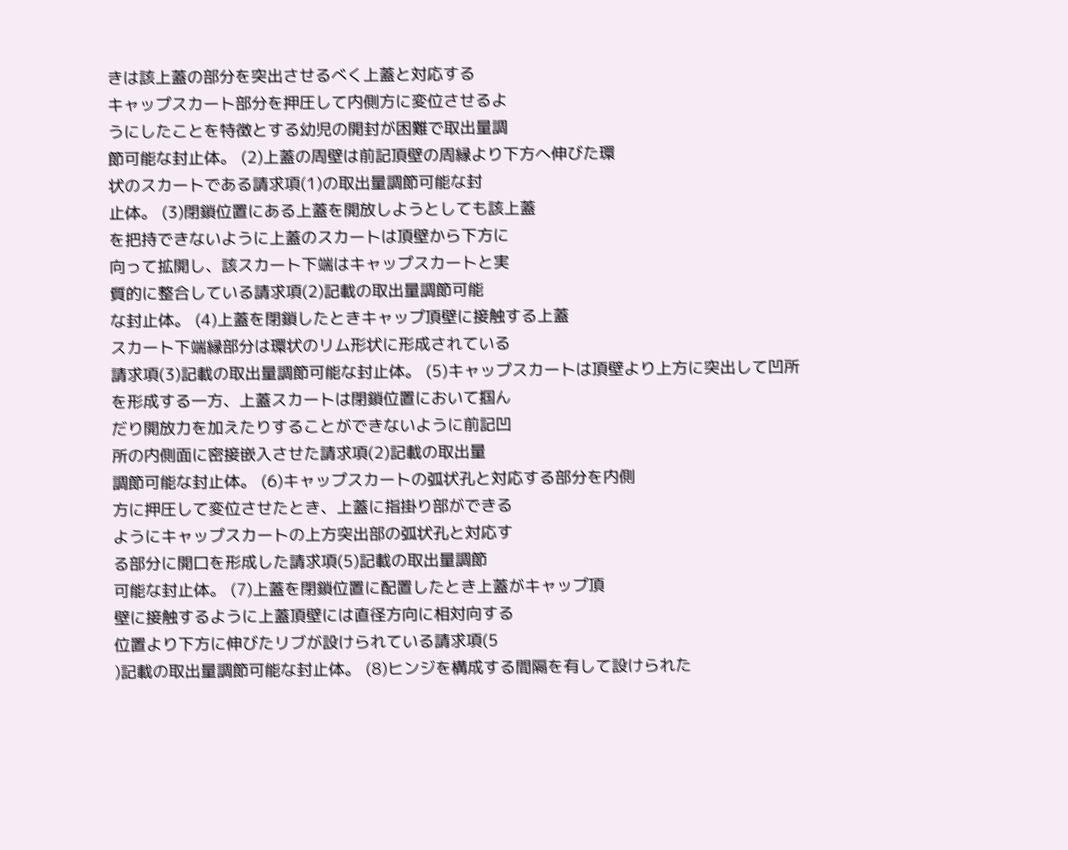きは該上蓋の部分を突出させるべく上蓋と対応する
キャップスカート部分を押圧して内側方に変位させるよ
うにしたことを特徴とする幼児の開封が困難で取出量調
節可能な封止体。 (2)上蓋の周壁は前記頂壁の周縁より下方へ伸びた環
状のスカートである請求項(1)の取出量調節可能な封
止体。 (3)閉鎖位置にある上蓋を開放しようとしても該上蓋
を把持できないように上蓋のスカートは頂壁から下方に
向って拡開し、該スカート下端はキャップスカートと実
質的に整合している請求項(2)記載の取出量調節可能
な封止体。 (4)上蓋を閉鎖したときキャップ頂壁に接触する上蓋
スカート下端縁部分は環状のリム形状に形成されている
請求項(3)記載の取出量調節可能な封止体。 (5)キャップスカートは頂壁より上方に突出して凹所
を形成する一方、上蓋スカートは閉鎖位置において掴ん
だり開放力を加えたりすることができないように前記凹
所の内側面に密接嵌入させた請求項(2)記載の取出量
調節可能な封止体。 (6)キャップスカートの弧状孔と対応する部分を内側
方に押圧して変位させたとき、上蓋に指掛り部ができる
ようにキャップスカートの上方突出部の弧状孔と対応す
る部分に開口を形成した請求項(5)記載の取出量調節
可能な封止体。 (7)上蓋を閉鎖位置に配置したとき上蓋がキャップ頂
壁に接触するように上蓋頂壁には直径方向に相対向する
位置より下方に伸びたリブが設けられている請求項(5
)記載の取出量調節可能な封止体。 (8)ヒンジを構成する間隔を有して設けられた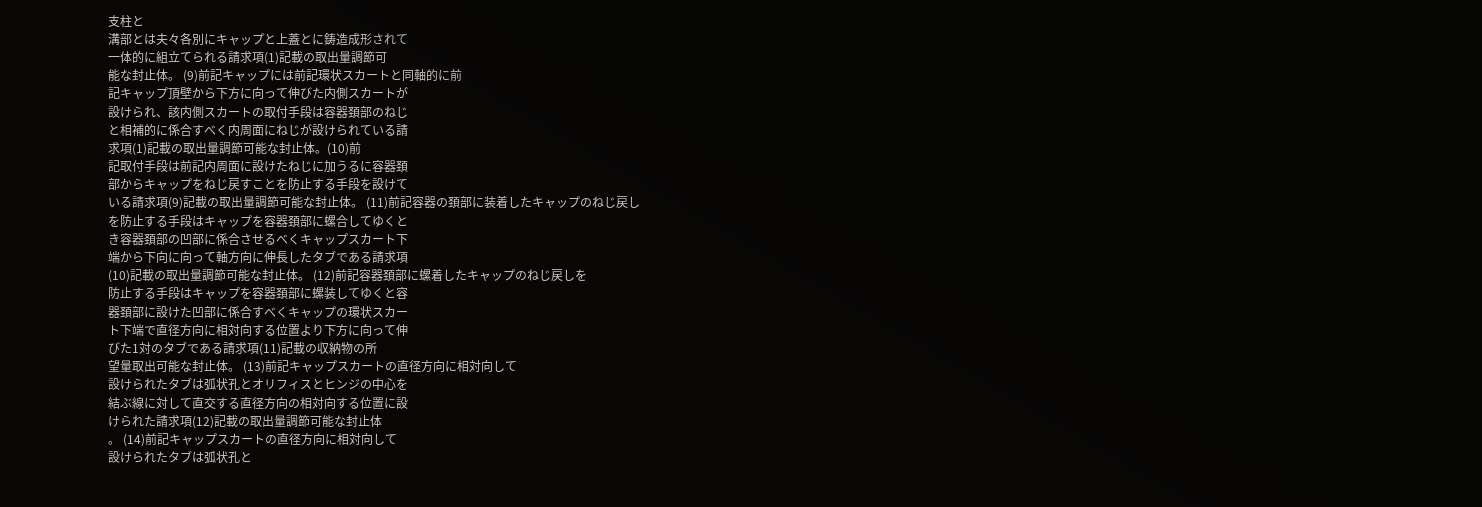支柱と
溝部とは夫々各別にキャップと上蓋とに鋳造成形されて
一体的に組立てられる請求項(1)記載の取出量調節可
能な封止体。 (9)前記キャップには前記環状スカートと同軸的に前
記キャップ頂壁から下方に向って伸びた内側スカートが
設けられ、該内側スカートの取付手段は容器頚部のねじ
と相補的に係合すべく内周面にねじが設けられている請
求項(1)記載の取出量調節可能な封止体。(10)前
記取付手段は前記内周面に設けたねじに加うるに容器頚
部からキャップをねじ戻すことを防止する手段を設けて
いる請求項(9)記載の取出量調節可能な封止体。 (11)前記容器の頚部に装着したキャップのねじ戻し
を防止する手段はキャップを容器頚部に螺合してゆくと
き容器頚部の凹部に係合させるべくキャップスカート下
端から下向に向って軸方向に伸長したタブである請求項
(10)記載の取出量調節可能な封止体。 (12)前記容器頚部に螺着したキャップのねじ戻しを
防止する手段はキャップを容器頚部に螺装してゆくと容
器頚部に設けた凹部に係合すべくキャップの環状スカー
ト下端で直径方向に相対向する位置より下方に向って伸
びた1対のタブである請求項(11)記載の収納物の所
望量取出可能な封止体。 (13)前記キャップスカートの直径方向に相対向して
設けられたタブは弧状孔とオリフィスとヒンジの中心を
結ぶ線に対して直交する直径方向の相対向する位置に設
けられた請求項(12)記載の取出量調節可能な封止体
。 (14)前記キャップスカートの直径方向に相対向して
設けられたタブは弧状孔と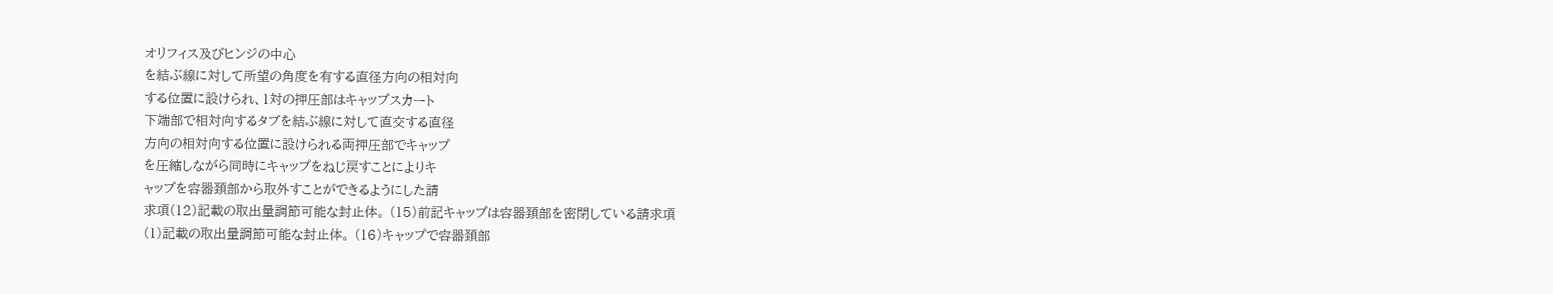オリフィス及びヒンジの中心
を結ぶ線に対して所望の角度を有する直径方向の相対向
する位置に設けられ、1対の押圧部はキャップスカート
下端部で相対向するタブを結ぶ線に対して直交する直径
方向の相対向する位置に設けられる両押圧部でキャップ
を圧縮しながら同時にキャップをねじ戻すことによりキ
ャップを容器頚部から取外すことができるようにした請
求項(12)記載の取出量調節可能な封止体。 (15)前記キャップは容器頚部を密閉している請求項
(1)記載の取出量調節可能な封止体。 (16)キャップで容器頚部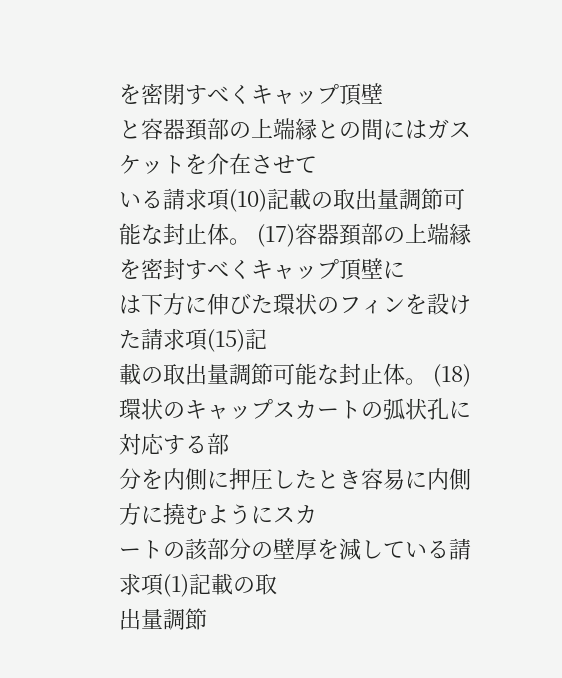を密閉すべくキャップ頂壁
と容器頚部の上端縁との間にはガスケットを介在させて
いる請求項(10)記載の取出量調節可能な封止体。 (17)容器頚部の上端縁を密封すべくキャップ頂壁に
は下方に伸びた環状のフィンを設けた請求項(15)記
載の取出量調節可能な封止体。 (18)環状のキャップスカートの弧状孔に対応する部
分を内側に押圧したとき容易に内側方に撓むようにスカ
ートの該部分の壁厚を減している請求項(1)記載の取
出量調節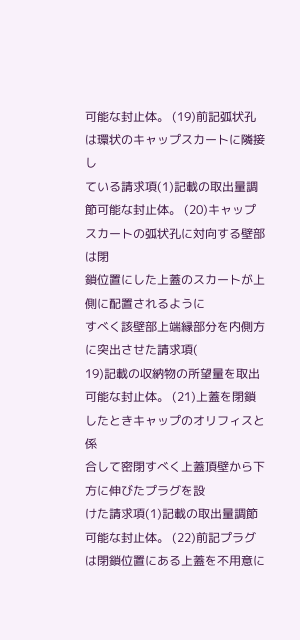可能な封止体。 (19)前記弧状孔は環状のキャップスカートに隣接し
ている請求項(1)記載の取出量調節可能な封止体。 (20)キャップスカートの弧状孔に対向する壁部は閉
鎖位置にした上蓋のスカートが上側に配置されるように
すべく該壁部上端縁部分を内側方に突出させた請求項(
19)記載の収納物の所望量を取出可能な封止体。 (21)上蓋を閉鎖したときキャップのオリフィスと係
合して密閉すべく上蓋頂壁から下方に伸びたプラグを設
けた請求項(1)記載の取出量調節可能な封止体。 (22)前記プラグは閉鎖位置にある上蓋を不用意に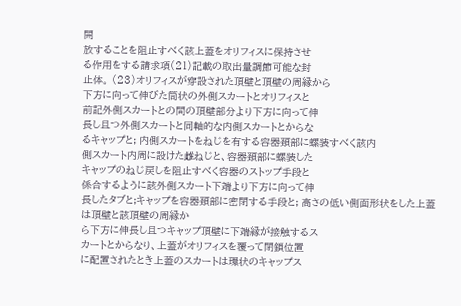開
放することを阻止すべく該上蓋をオリフィスに保持させ
る作用をする請求項(21)記載の取出量調節可能な封
止体。 (23)オリフィスが穿設された頂壁と頂壁の周縁から
下方に向って伸びた筒状の外側スカートとオリフィスと
前記外側スカートとの間の頂壁部分より下方に向って伸
長し且つ外側スカートと同軸的な内側スカートとからな
るキャップと; 内側スカートをねじを有する容器頚部に螺装すべく該内
側スカート内周に設けた雌ねじと、容器頚部に螺装した
キャップのねじ戻しを阻止すべく容器のストップ手段と
係合するように該外側スカート下端より下方に向って伸
長したタブと;キャップを容器頚部に密閉する手段と; 高さの低い側面形状をした上蓋は頂壁と該頂壁の周縁か
ら下方に伸長し且つキャップ頂壁に下端縁が接触するス
カートとからなり、上蓋がオリフィスを覆って閉鎖位置
に配置されたとき上蓋のスカートは環状のキャップス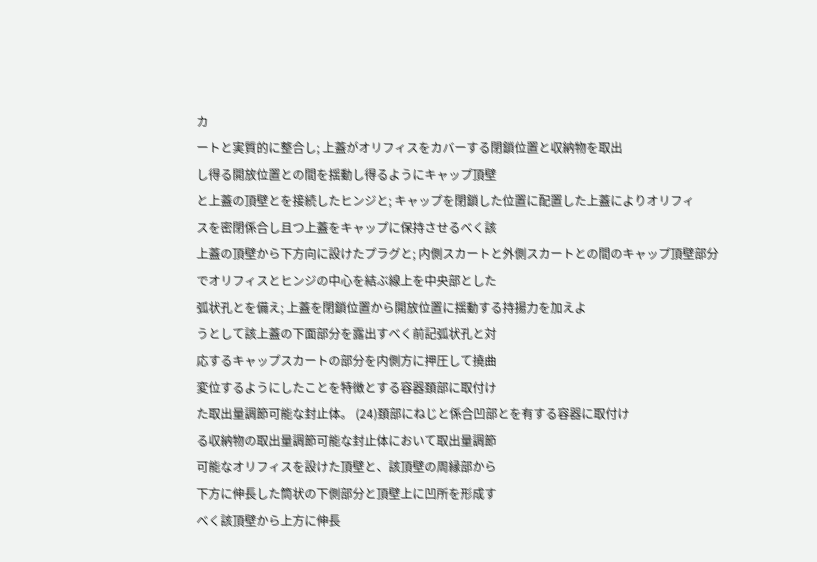カ
ートと実質的に整合し; 上蓋がオリフィスをカバーする閉鎖位置と収納物を取出
し得る開放位置との間を揺動し得るようにキャップ頂壁
と上蓋の頂壁とを接続したヒンジと; キャップを閉鎖した位置に配置した上蓋によりオリフィ
スを密閉係合し且つ上蓋をキャップに保持させるべく該
上蓋の頂壁から下方向に設けたプラグと; 内側スカートと外側スカートとの間のキャップ頂壁部分
でオリフィスとヒンジの中心を結ぶ線上を中央部とした
弧状孔とを備え; 上蓋を閉鎖位置から開放位置に揺動する持揚力を加えよ
うとして該上蓋の下面部分を露出すべく前記弧状孔と対
応するキャップスカートの部分を内側方に押圧して撓曲
変位するようにしたことを特徴とする容器頚部に取付け
た取出量調節可能な封止体。 (24)頚部にねじと係合凹部とを有する容器に取付け
る収納物の取出量調節可能な封止体において取出量調節
可能なオリフィスを設けた頂壁と、該頂壁の周縁部から
下方に伸長した筒状の下側部分と頂壁上に凹所を形成す
べく該頂壁から上方に伸長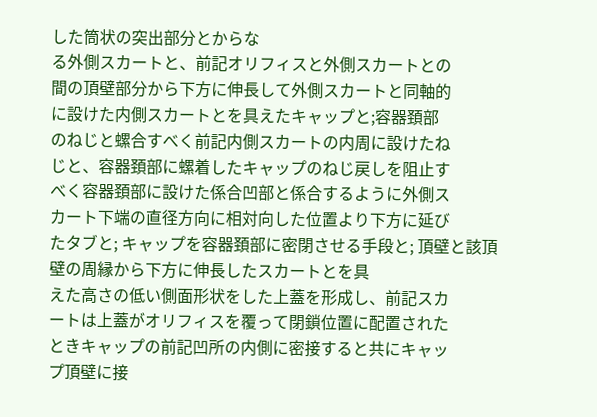した筒状の突出部分とからな
る外側スカートと、前記オリフィスと外側スカートとの
間の頂壁部分から下方に伸長して外側スカートと同軸的
に設けた内側スカートとを具えたキャップと;容器頚部
のねじと螺合すべく前記内側スカートの内周に設けたね
じと、容器頚部に螺着したキャップのねじ戻しを阻止す
べく容器頚部に設けた係合凹部と係合するように外側ス
カート下端の直径方向に相対向した位置より下方に延び
たタブと; キャップを容器頚部に密閉させる手段と; 頂壁と該頂壁の周縁から下方に伸長したスカートとを具
えた高さの低い側面形状をした上蓋を形成し、前記スカ
ートは上蓋がオリフィスを覆って閉鎖位置に配置された
ときキャップの前記凹所の内側に密接すると共にキャッ
プ頂壁に接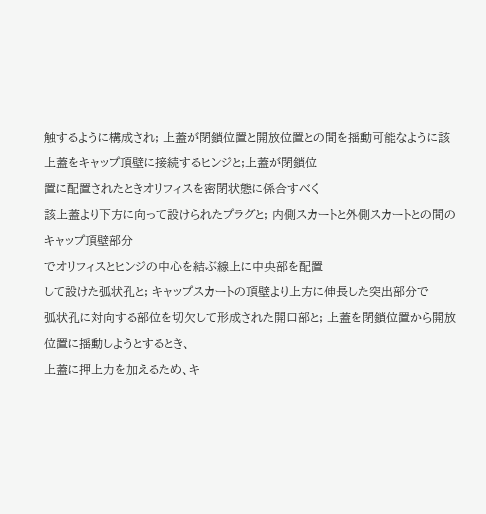触するように構成され; 上蓋が閉鎖位置と開放位置との間を揺動可能なように該
上蓋をキャップ頂壁に接続するヒンジと;上蓋が閉鎖位
置に配置されたときオリフィスを密閉状態に係合すべく
該上蓋より下方に向って設けられたプラグと; 内側スカートと外側スカートとの間のキャップ頂壁部分
でオリフィスとヒンジの中心を結ぶ線上に中央部を配置
して設けた弧状孔と; キャップスカートの頂壁より上方に伸長した突出部分で
弧状孔に対向する部位を切欠して形成された開口部と; 上蓋を閉鎖位置から開放位置に揺動しようとするとき、
上蓋に押上力を加えるため、キ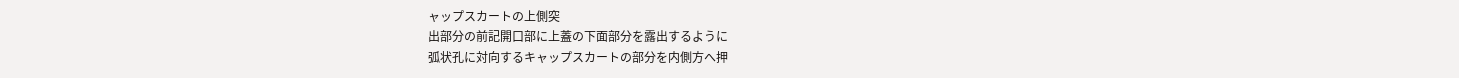ャップスカートの上側突
出部分の前記開口部に上蓋の下面部分を露出するように
弧状孔に対向するキャップスカートの部分を内側方へ押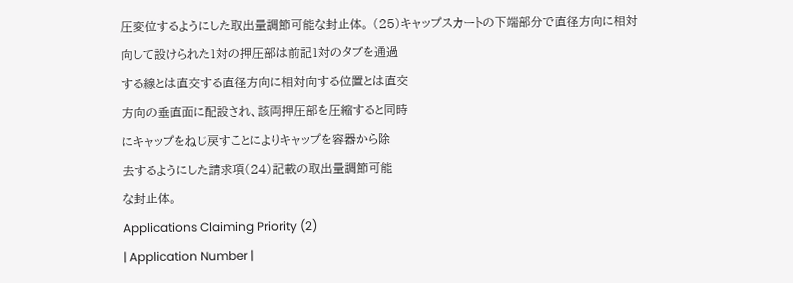圧変位するようにした取出量調節可能な封止体。 (25)キャップスカートの下端部分で直径方向に相対
向して設けられた1対の押圧部は前記1対のタブを通過
する線とは直交する直径方向に相対向する位置とは直交
方向の垂直面に配設され、該両押圧部を圧縮すると同時
にキャップをねじ戻すことによりキャップを容器から除
去するようにした請求項(24)記載の取出量調節可能
な封止体。
Applications Claiming Priority (2)
| Application Number |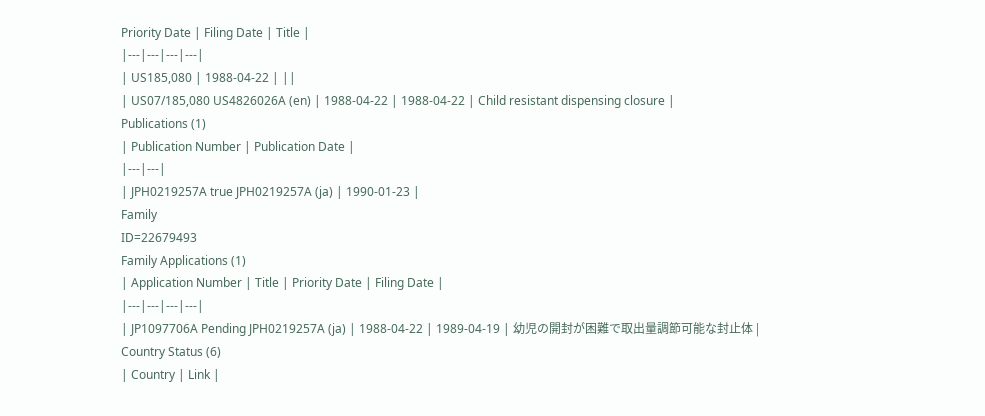Priority Date | Filing Date | Title |
|---|---|---|---|
| US185,080 | 1988-04-22 | ||
| US07/185,080 US4826026A (en) | 1988-04-22 | 1988-04-22 | Child resistant dispensing closure |
Publications (1)
| Publication Number | Publication Date |
|---|---|
| JPH0219257A true JPH0219257A (ja) | 1990-01-23 |
Family
ID=22679493
Family Applications (1)
| Application Number | Title | Priority Date | Filing Date |
|---|---|---|---|
| JP1097706A Pending JPH0219257A (ja) | 1988-04-22 | 1989-04-19 | 幼児の開封が困難で取出量調節可能な封止体 |
Country Status (6)
| Country | Link |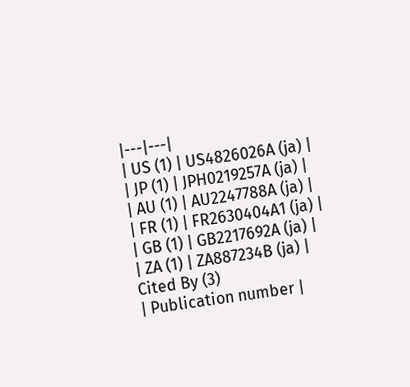|---|---|
| US (1) | US4826026A (ja) |
| JP (1) | JPH0219257A (ja) |
| AU (1) | AU2247788A (ja) |
| FR (1) | FR2630404A1 (ja) |
| GB (1) | GB2217692A (ja) |
| ZA (1) | ZA887234B (ja) |
Cited By (3)
| Publication number |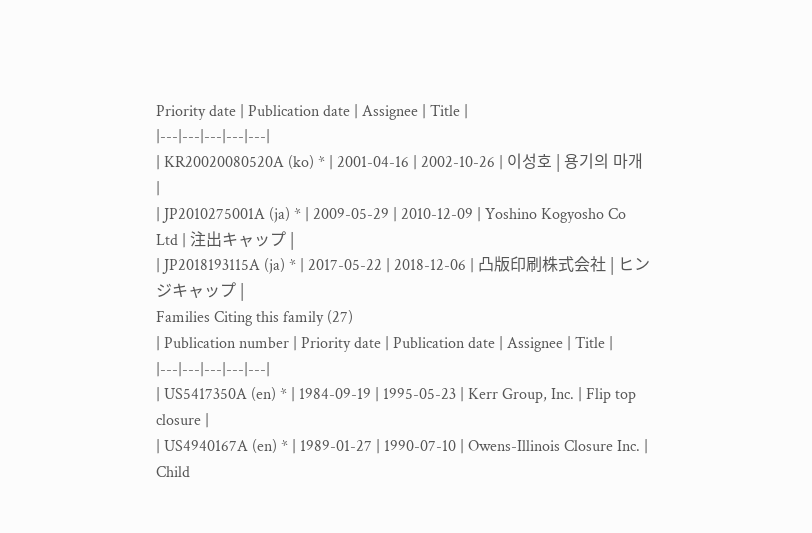Priority date | Publication date | Assignee | Title |
|---|---|---|---|---|
| KR20020080520A (ko) * | 2001-04-16 | 2002-10-26 | 이성호 | 용기의 마개 |
| JP2010275001A (ja) * | 2009-05-29 | 2010-12-09 | Yoshino Kogyosho Co Ltd | 注出キャップ |
| JP2018193115A (ja) * | 2017-05-22 | 2018-12-06 | 凸版印刷株式会社 | ヒンジキャップ |
Families Citing this family (27)
| Publication number | Priority date | Publication date | Assignee | Title |
|---|---|---|---|---|
| US5417350A (en) * | 1984-09-19 | 1995-05-23 | Kerr Group, Inc. | Flip top closure |
| US4940167A (en) * | 1989-01-27 | 1990-07-10 | Owens-Illinois Closure Inc. | Child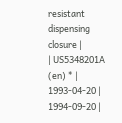resistant dispensing closure |
| US5348201A (en) * | 1993-04-20 | 1994-09-20 |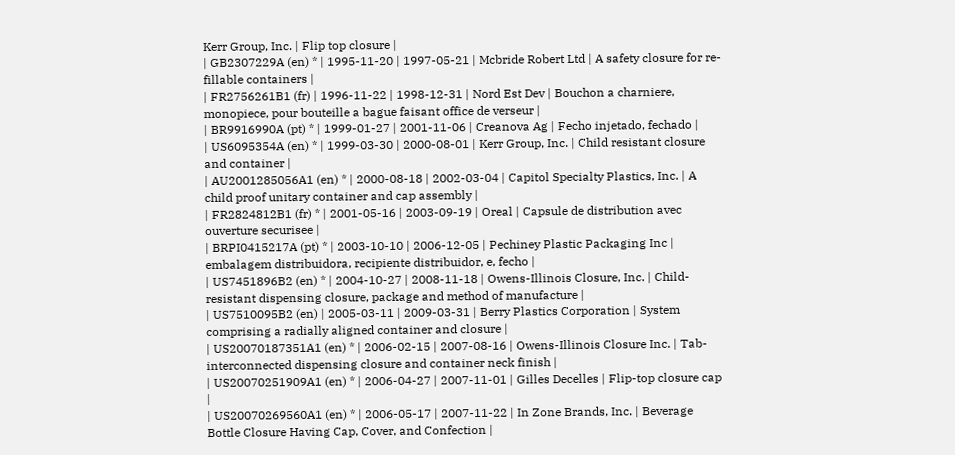Kerr Group, Inc. | Flip top closure |
| GB2307229A (en) * | 1995-11-20 | 1997-05-21 | Mcbride Robert Ltd | A safety closure for re-fillable containers |
| FR2756261B1 (fr) | 1996-11-22 | 1998-12-31 | Nord Est Dev | Bouchon a charniere, monopiece, pour bouteille a bague faisant office de verseur |
| BR9916990A (pt) * | 1999-01-27 | 2001-11-06 | Creanova Ag | Fecho injetado, fechado |
| US6095354A (en) * | 1999-03-30 | 2000-08-01 | Kerr Group, Inc. | Child resistant closure and container |
| AU2001285056A1 (en) * | 2000-08-18 | 2002-03-04 | Capitol Specialty Plastics, Inc. | A child proof unitary container and cap assembly |
| FR2824812B1 (fr) * | 2001-05-16 | 2003-09-19 | Oreal | Capsule de distribution avec ouverture securisee |
| BRPI0415217A (pt) * | 2003-10-10 | 2006-12-05 | Pechiney Plastic Packaging Inc | embalagem distribuidora, recipiente distribuidor, e, fecho |
| US7451896B2 (en) * | 2004-10-27 | 2008-11-18 | Owens-Illinois Closure, Inc. | Child-resistant dispensing closure, package and method of manufacture |
| US7510095B2 (en) | 2005-03-11 | 2009-03-31 | Berry Plastics Corporation | System comprising a radially aligned container and closure |
| US20070187351A1 (en) * | 2006-02-15 | 2007-08-16 | Owens-Illinois Closure Inc. | Tab-interconnected dispensing closure and container neck finish |
| US20070251909A1 (en) * | 2006-04-27 | 2007-11-01 | Gilles Decelles | Flip-top closure cap |
| US20070269560A1 (en) * | 2006-05-17 | 2007-11-22 | In Zone Brands, Inc. | Beverage Bottle Closure Having Cap, Cover, and Confection |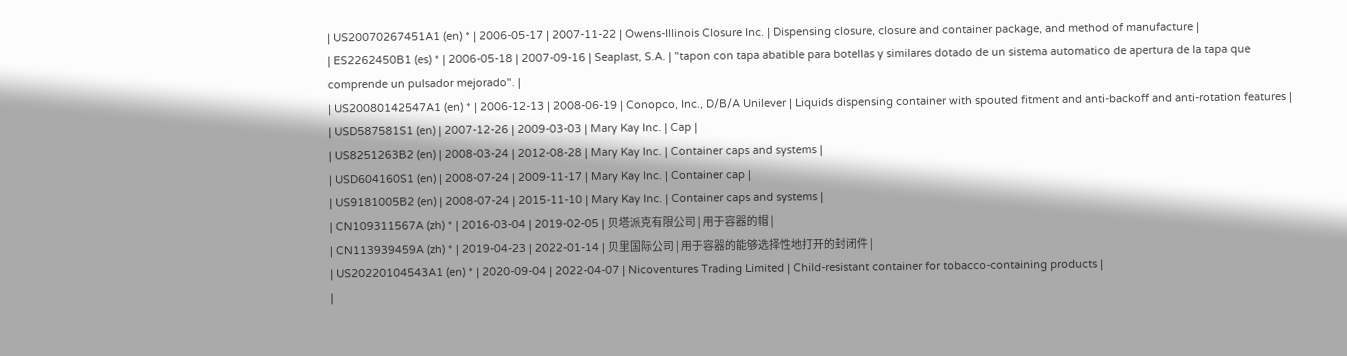| US20070267451A1 (en) * | 2006-05-17 | 2007-11-22 | Owens-Illinois Closure Inc. | Dispensing closure, closure and container package, and method of manufacture |
| ES2262450B1 (es) * | 2006-05-18 | 2007-09-16 | Seaplast, S.A. | "tapon con tapa abatible para botellas y similares dotado de un sistema automatico de apertura de la tapa que comprende un pulsador mejorado". |
| US20080142547A1 (en) * | 2006-12-13 | 2008-06-19 | Conopco, Inc., D/B/A Unilever | Liquids dispensing container with spouted fitment and anti-backoff and anti-rotation features |
| USD587581S1 (en) | 2007-12-26 | 2009-03-03 | Mary Kay Inc. | Cap |
| US8251263B2 (en) | 2008-03-24 | 2012-08-28 | Mary Kay Inc. | Container caps and systems |
| USD604160S1 (en) | 2008-07-24 | 2009-11-17 | Mary Kay Inc. | Container cap |
| US9181005B2 (en) | 2008-07-24 | 2015-11-10 | Mary Kay Inc. | Container caps and systems |
| CN109311567A (zh) * | 2016-03-04 | 2019-02-05 | 贝塔派克有限公司 | 用于容器的帽 |
| CN113939459A (zh) * | 2019-04-23 | 2022-01-14 | 贝里国际公司 | 用于容器的能够选择性地打开的封闭件 |
| US20220104543A1 (en) * | 2020-09-04 | 2022-04-07 | Nicoventures Trading Limited | Child-resistant container for tobacco-containing products |
|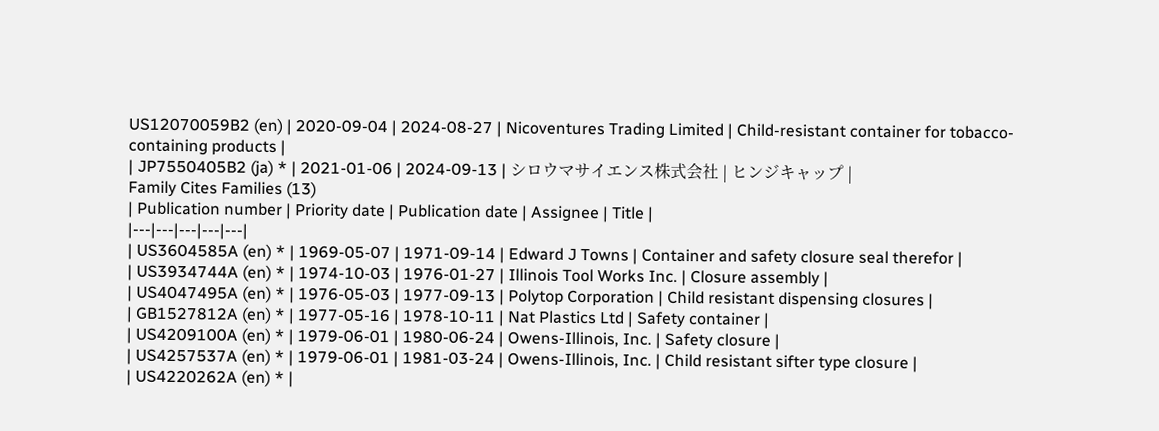US12070059B2 (en) | 2020-09-04 | 2024-08-27 | Nicoventures Trading Limited | Child-resistant container for tobacco-containing products |
| JP7550405B2 (ja) * | 2021-01-06 | 2024-09-13 | シロウマサイエンス株式会社 | ヒンジキャップ |
Family Cites Families (13)
| Publication number | Priority date | Publication date | Assignee | Title |
|---|---|---|---|---|
| US3604585A (en) * | 1969-05-07 | 1971-09-14 | Edward J Towns | Container and safety closure seal therefor |
| US3934744A (en) * | 1974-10-03 | 1976-01-27 | Illinois Tool Works Inc. | Closure assembly |
| US4047495A (en) * | 1976-05-03 | 1977-09-13 | Polytop Corporation | Child resistant dispensing closures |
| GB1527812A (en) * | 1977-05-16 | 1978-10-11 | Nat Plastics Ltd | Safety container |
| US4209100A (en) * | 1979-06-01 | 1980-06-24 | Owens-Illinois, Inc. | Safety closure |
| US4257537A (en) * | 1979-06-01 | 1981-03-24 | Owens-Illinois, Inc. | Child resistant sifter type closure |
| US4220262A (en) * |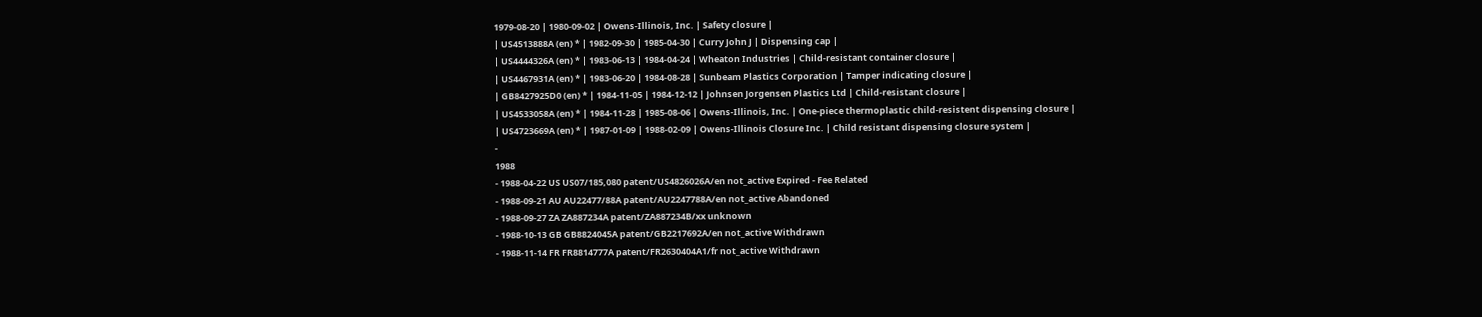1979-08-20 | 1980-09-02 | Owens-Illinois, Inc. | Safety closure |
| US4513888A (en) * | 1982-09-30 | 1985-04-30 | Curry John J | Dispensing cap |
| US4444326A (en) * | 1983-06-13 | 1984-04-24 | Wheaton Industries | Child-resistant container closure |
| US4467931A (en) * | 1983-06-20 | 1984-08-28 | Sunbeam Plastics Corporation | Tamper indicating closure |
| GB8427925D0 (en) * | 1984-11-05 | 1984-12-12 | Johnsen Jorgensen Plastics Ltd | Child-resistant closure |
| US4533058A (en) * | 1984-11-28 | 1985-08-06 | Owens-Illinois, Inc. | One-piece thermoplastic child-resistent dispensing closure |
| US4723669A (en) * | 1987-01-09 | 1988-02-09 | Owens-Illinois Closure Inc. | Child resistant dispensing closure system |
-
1988
- 1988-04-22 US US07/185,080 patent/US4826026A/en not_active Expired - Fee Related
- 1988-09-21 AU AU22477/88A patent/AU2247788A/en not_active Abandoned
- 1988-09-27 ZA ZA887234A patent/ZA887234B/xx unknown
- 1988-10-13 GB GB8824045A patent/GB2217692A/en not_active Withdrawn
- 1988-11-14 FR FR8814777A patent/FR2630404A1/fr not_active Withdrawn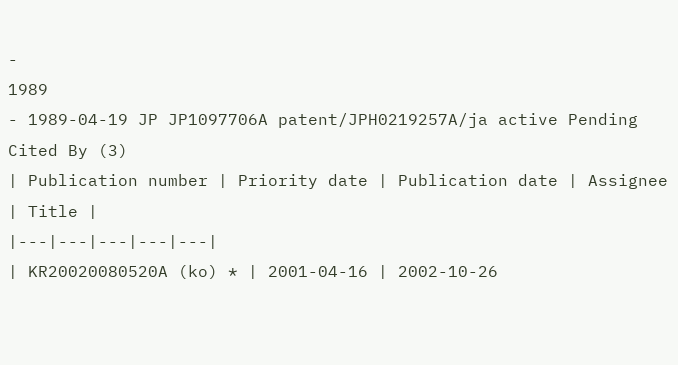-
1989
- 1989-04-19 JP JP1097706A patent/JPH0219257A/ja active Pending
Cited By (3)
| Publication number | Priority date | Publication date | Assignee | Title |
|---|---|---|---|---|
| KR20020080520A (ko) * | 2001-04-16 | 2002-10-26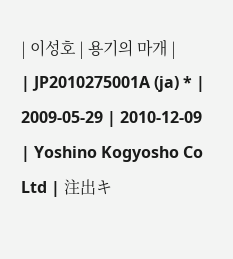| 이성호 | 용기의 마개 |
| JP2010275001A (ja) * | 2009-05-29 | 2010-12-09 | Yoshino Kogyosho Co Ltd | 注出キ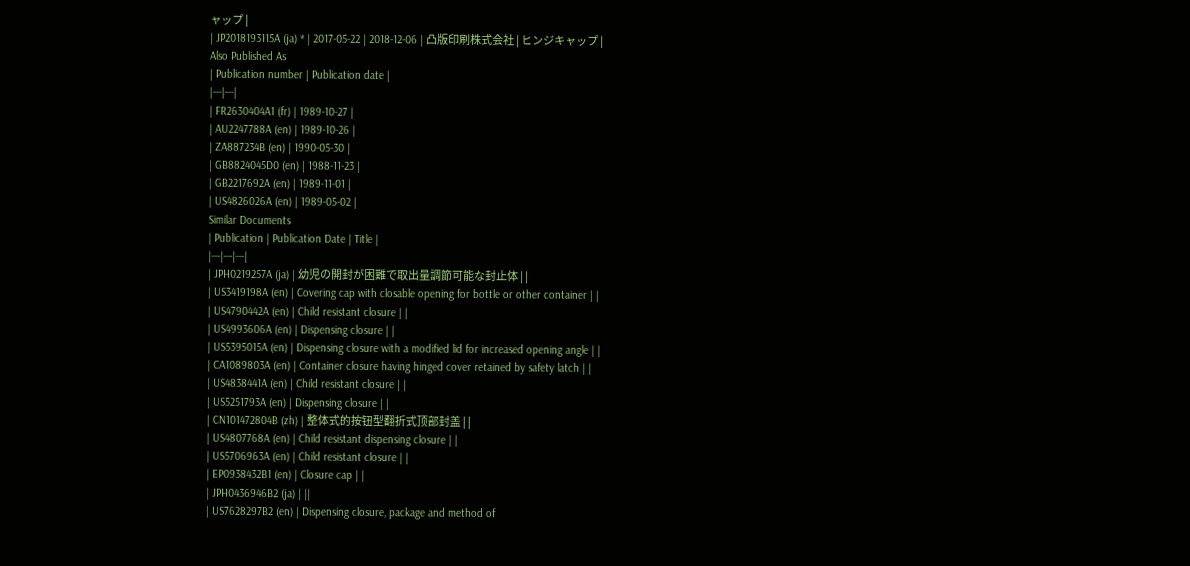ャップ |
| JP2018193115A (ja) * | 2017-05-22 | 2018-12-06 | 凸版印刷株式会社 | ヒンジキャップ |
Also Published As
| Publication number | Publication date |
|---|---|
| FR2630404A1 (fr) | 1989-10-27 |
| AU2247788A (en) | 1989-10-26 |
| ZA887234B (en) | 1990-05-30 |
| GB8824045D0 (en) | 1988-11-23 |
| GB2217692A (en) | 1989-11-01 |
| US4826026A (en) | 1989-05-02 |
Similar Documents
| Publication | Publication Date | Title |
|---|---|---|
| JPH0219257A (ja) | 幼児の開封が困難で取出量調節可能な封止体 | |
| US3419198A (en) | Covering cap with closable opening for bottle or other container | |
| US4790442A (en) | Child resistant closure | |
| US4993606A (en) | Dispensing closure | |
| US5395015A (en) | Dispensing closure with a modified lid for increased opening angle | |
| CA1089803A (en) | Container closure having hinged cover retained by safety latch | |
| US4838441A (en) | Child resistant closure | |
| US5251793A (en) | Dispensing closure | |
| CN101472804B (zh) | 整体式的按钮型翻折式顶部封盖 | |
| US4807768A (en) | Child resistant dispensing closure | |
| US5706963A (en) | Child resistant closure | |
| EP0938432B1 (en) | Closure cap | |
| JPH0436946B2 (ja) | ||
| US7628297B2 (en) | Dispensing closure, package and method of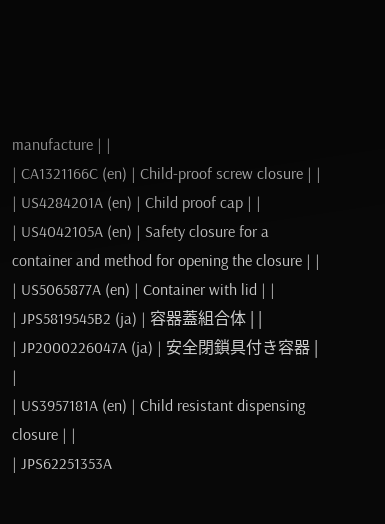manufacture | |
| CA1321166C (en) | Child-proof screw closure | |
| US4284201A (en) | Child proof cap | |
| US4042105A (en) | Safety closure for a container and method for opening the closure | |
| US5065877A (en) | Container with lid | |
| JPS5819545B2 (ja) | 容器蓋組合体 | |
| JP2000226047A (ja) | 安全閉鎖具付き容器 | |
| US3957181A (en) | Child resistant dispensing closure | |
| JPS62251353A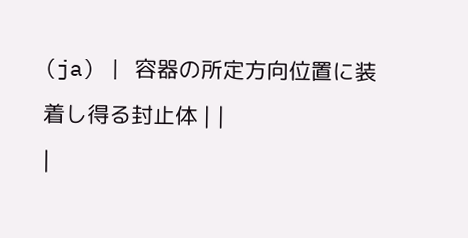(ja) | 容器の所定方向位置に装着し得る封止体 | |
|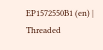EP1572550B1 (en) | Threaded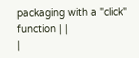packaging with a "click" function | |
|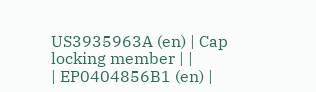US3935963A (en) | Cap locking member | |
| EP0404856B1 (en) |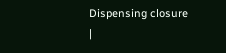Dispensing closure |